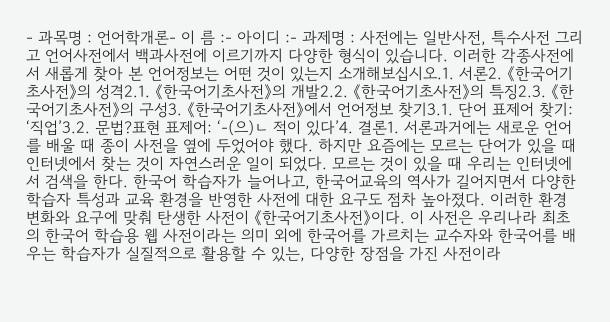- 과목명 : 언어학개론- 이 름 :- 아이디 :- 과제명 : 사전에는 일반사전, 특수사전 그리고 언어사전에서 백과사전에 이르기까지 다양한 형식이 있습니다. 이러한 각종사전에서 새롭게 찾아 본 언어정보는 어떤 것이 있는지 소개해보십시오.1. 서론2. 《한국어기초사전》의 성격2.1. 《한국어기초사전》의 개발2.2. 《한국어기초사전》의 특징2.3. 《한국어기초사전》의 구성3. 《한국어기초사전》에서 언어정보 찾기3.1. 단어 표제어 찾기: ‘직업’3.2. 문법?표현 표제어: ‘-(으)ㄴ 적이 있다’4. 결론1. 서론과거에는 새로운 언어를 배울 때 종이 사전을 옆에 두었어야 했다. 하지만 요즘에는 모르는 단어가 있을 때 인터넷에서 찾는 것이 자연스러운 일이 되었다. 모르는 것이 있을 때 우리는 인터넷에서 검색을 한다. 한국어 학습자가 늘어나고, 한국어교육의 역사가 길어지면서 다양한 학습자 특성과 교육 환경을 반영한 사전에 대한 요구도 점차 높아졌다. 이러한 환경 변화와 요구에 맞춰 탄생한 사전이 《한국어기초사전》이다. 이 사전은 우리나라 최초의 한국어 학습용 웹 사전이라는 의미 외에 한국어를 가르치는 교수자와 한국어를 배우는 학습자가 실질적으로 활용할 수 있는, 다양한 장점을 가진 사전이라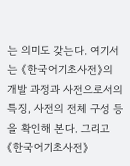는 의미도 갖는다. 여기서는 《한국어기초사전》의 개발 과정과 사전으로서의 특징, 사전의 전체 구성 등을 확인해 본다. 그리고 《한국어기초사전》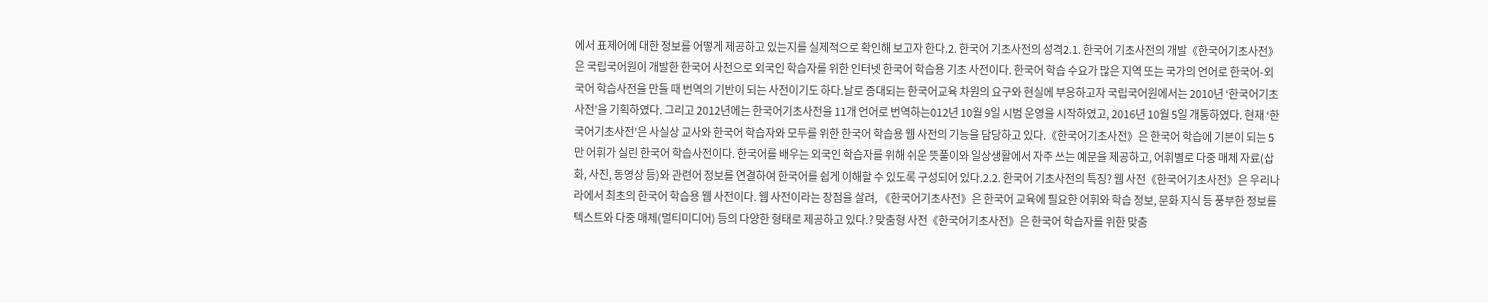에서 표제어에 대한 정보를 어떻게 제공하고 있는지를 실제적으로 확인해 보고자 한다.2. 한국어 기초사전의 성격2.1. 한국어 기초사전의 개발《한국어기초사전》은 국립국어원이 개발한 한국어 사전으로 외국인 학습자를 위한 인터넷 한국어 학습용 기초 사전이다. 한국어 학습 수요가 많은 지역 또는 국가의 언어로 한국어-외국어 학습사전을 만들 때 번역의 기반이 되는 사전이기도 하다.날로 증대되는 한국어교육 차원의 요구와 현실에 부응하고자 국립국어원에서는 2010년 ‘한국어기초사전’을 기획하였다. 그리고 2012년에는 한국어기초사전을 11개 언어로 번역하는012년 10월 9일 시범 운영을 시작하였고, 2016년 10월 5일 개통하였다. 현재 ‘한국어기초사전’은 사실상 교사와 한국어 학습자와 모두를 위한 한국어 학습용 웹 사전의 기능을 담당하고 있다.《한국어기초사전》은 한국어 학습에 기본이 되는 5만 어휘가 실린 한국어 학습사전이다. 한국어를 배우는 외국인 학습자를 위해 쉬운 뜻풀이와 일상생활에서 자주 쓰는 예문을 제공하고, 어휘별로 다중 매체 자료(삽화, 사진, 동영상 등)와 관련어 정보를 연결하여 한국어를 쉽게 이해할 수 있도록 구성되어 있다.2.2. 한국어 기초사전의 특징? 웹 사전《한국어기초사전》은 우리나라에서 최초의 한국어 학습용 웹 사전이다. 웹 사전이라는 장점을 살려, 《한국어기초사전》은 한국어 교육에 필요한 어휘와 학습 정보, 문화 지식 등 풍부한 정보를 텍스트와 다중 매체(멀티미디어) 등의 다양한 형태로 제공하고 있다.? 맞춤형 사전《한국어기초사전》은 한국어 학습자를 위한 맞춤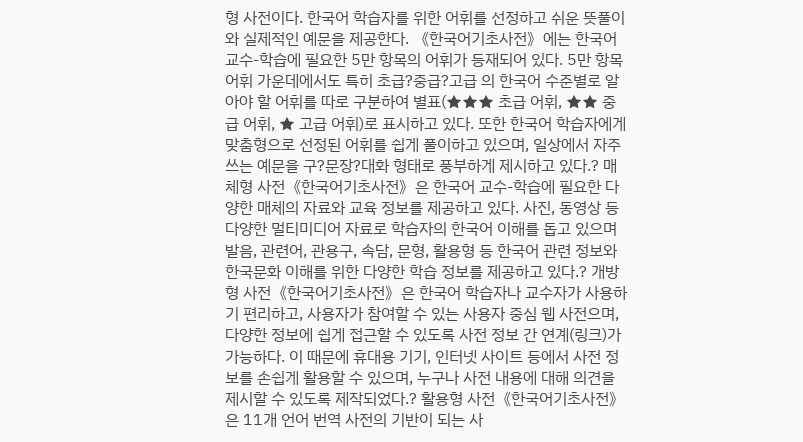형 사전이다. 한국어 학습자를 위한 어휘를 선정하고 쉬운 뜻풀이와 실제적인 예문을 제공한다. 《한국어기초사전》에는 한국어 교수-학습에 필요한 5만 항목의 어휘가 등재되어 있다. 5만 항목 어휘 가운데에서도 특히 초급?중급?고급 의 한국어 수준별로 알아야 할 어휘를 따로 구분하여 별표(★★★ 초급 어휘, ★★ 중급 어휘, ★ 고급 어휘)로 표시하고 있다. 또한 한국어 학습자에게 맞춤형으로 선정된 어휘를 쉽게 풀이하고 있으며, 일상에서 자주 쓰는 예문을 구?문장?대화 형태로 풍부하게 제시하고 있다.? 매체형 사전《한국어기초사전》은 한국어 교수-학습에 필요한 다양한 매체의 자료와 교육 정보를 제공하고 있다. 사진, 동영상 등 다양한 멀티미디어 자료로 학습자의 한국어 이해를 돕고 있으며 발음, 관련어, 관용구, 속담, 문형, 활용형 등 한국어 관련 정보와 한국문화 이해를 위한 다양한 학습 정보를 제공하고 있다.? 개방형 사전《한국어기초사전》은 한국어 학습자나 교수자가 사용하기 편리하고, 사용자가 참여할 수 있는 사용자 중심 웹 사전으며, 다양한 정보에 쉽게 접근할 수 있도록 사전 정보 간 연계(링크)가 가능하다. 이 때문에 휴대용 기기, 인터넷 사이트 등에서 사전 정보를 손쉽게 활용할 수 있으며, 누구나 사전 내용에 대해 의견을 제시할 수 있도록 제작되었다.? 활용형 사전《한국어기초사전》은 11개 언어 번역 사전의 기반이 되는 사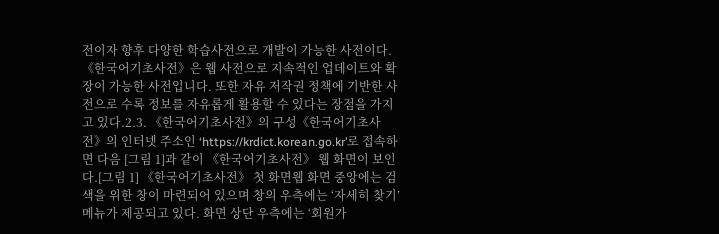전이자 향후 다양한 학습사전으로 개발이 가능한 사전이다. 《한국어기초사전》은 웹 사전으로 지속적인 업데이트와 확장이 가능한 사전입니다. 또한 자유 저작권 정책에 기반한 사전으로 수록 정보를 자유롭게 활용할 수 있다는 장점을 가지고 있다.2.3. 《한국어기초사전》의 구성《한국어기초사전》의 인터넷 주소인 ‘https://krdict.korean.go.kr’로 접속하면 다음 [그림 1]과 같이 《한국어기초사전》 웹 화면이 보인다.[그림 1] 《한국어기초사전》 첫 화면웹 화면 중앙에는 검색을 위한 창이 마련되어 있으며 창의 우측에는 ‘자세히 찾기’ 메뉴가 제공되고 있다. 화면 상단 우측에는 ‘회원가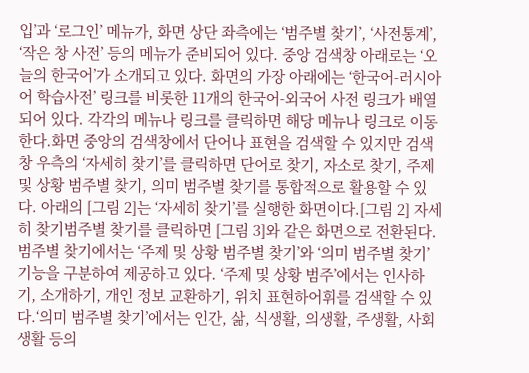입’과 ‘로그인’ 메뉴가, 화면 상단 좌측에는 ‘범주별 찾기’, ‘사전통계’, ‘작은 창 사전’ 등의 메뉴가 준비되어 있다. 중앙 검색창 아래로는 ‘오늘의 한국어’가 소개되고 있다. 화면의 가장 아래에는 ‘한국어-러시아어 학습사전’ 링크를 비롯한 11개의 한국어-외국어 사전 링크가 배열되어 있다. 각각의 메뉴나 링크를 클릭하면 해당 메뉴나 링크로 이동한다.화면 중앙의 검색창에서 단어나 표현을 검색할 수 있지만 검색창 우측의 ‘자세히 찾기’를 클릭하면 단어로 찾기, 자소로 찾기, 주제 및 상황 범주별 찾기, 의미 범주별 찾기를 통합적으로 활용할 수 있다. 아래의 [그림 2]는 ‘자세히 찾기’를 실행한 화면이다.[그림 2] 자세히 찾기범주별 찾기를 클릭하면 [그림 3]와 같은 화면으로 전환된다. 범주별 찾기에서는 ‘주제 및 상황 범주별 찾기’와 ‘의미 범주별 찾기’ 기능을 구분하여 제공하고 있다. ‘주제 및 상황 범주’에서는 인사하기, 소개하기, 개인 정보 교환하기, 위치 표현하어휘를 검색할 수 있다.‘의미 범주별 찾기’에서는 인간, 삶, 식생활, 의생활, 주생활, 사회생활 등의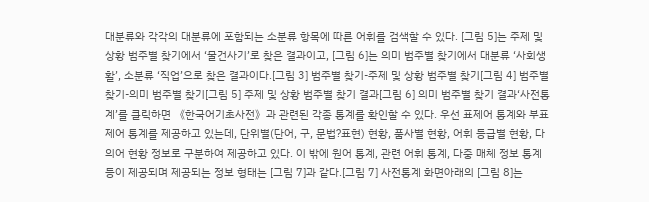대분류와 각각의 대분류에 포함되는 소분류 항목에 따른 어휘를 검색할 수 있다. [그림 5]는 주제 및 상황 범주별 찾기에서 ‘물건사기’로 찾은 결과이고, [그림 6]는 의미 범주별 찾기에서 대분류 ‘사회생활’, 소분류 ‘직업’으로 찾은 결과이다.[그림 3] 범주별 찾기-주제 및 상황 범주별 찾기[그림 4] 범주별 찾기-의미 범주별 찾기[그림 5] 주제 및 상황 범주별 찾기 결과[그림 6] 의미 범주별 찾기 결과‘사전통계’를 클릭하면 《한국어기초사전》과 관련된 각종 통계를 확인할 수 있다. 우선 표제어 통계와 부표제어 통계를 제공하고 있는데, 단위별(단어, 구, 문법?표현) 현황, 품사별 현황, 어휘 등급별 현황, 다의어 현황 정보로 구분하여 제공하고 있다. 이 밖에 원어 통계, 관련 어휘 통계, 다중 매체 정보 통계 등이 제공되며 제공되는 정보 형태는 [그림 7]과 같다.[그림 7] 사전통계 화면아래의 [그림 8]는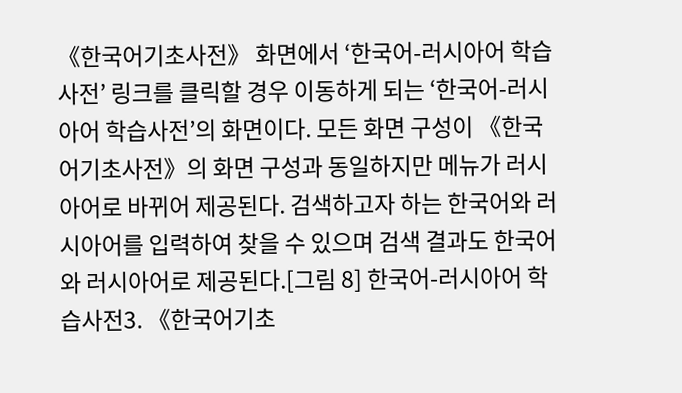《한국어기초사전》 화면에서 ‘한국어-러시아어 학습사전’ 링크를 클릭할 경우 이동하게 되는 ‘한국어-러시아어 학습사전’의 화면이다. 모든 화면 구성이 《한국어기초사전》의 화면 구성과 동일하지만 메뉴가 러시아어로 바뀌어 제공된다. 검색하고자 하는 한국어와 러시아어를 입력하여 찾을 수 있으며 검색 결과도 한국어와 러시아어로 제공된다.[그림 8] 한국어-러시아어 학습사전3. 《한국어기초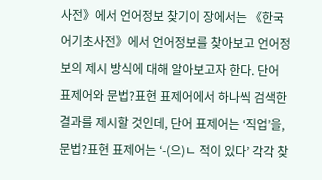사전》에서 언어정보 찾기이 장에서는 《한국어기초사전》에서 언어정보를 찾아보고 언어정보의 제시 방식에 대해 알아보고자 한다. 단어 표제어와 문법?표현 표제어에서 하나씩 검색한 결과를 제시할 것인데, 단어 표제어는 ‘직업’을, 문법?표현 표제어는 ‘-(으)ㄴ 적이 있다’ 각각 찾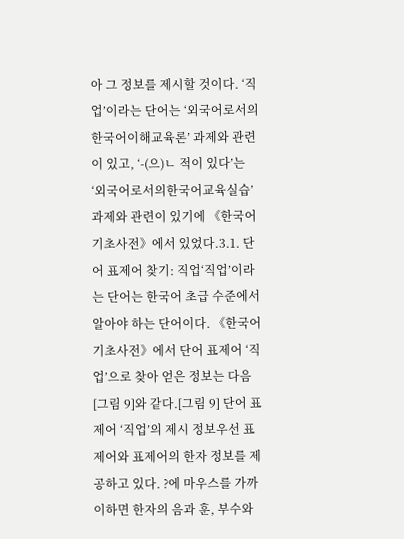아 그 정보를 제시할 것이다. ‘직업’이라는 단어는 ‘외국어로서의한국어이해교육론’ 과제와 관련이 있고, ‘-(으)ㄴ 적이 있다’는 ‘외국어로서의한국어교육실습’ 과제와 관련이 있기에 《한국어기초사전》에서 있었다.3.1. 단어 표제어 찾기: 직업‘직업’이라는 단어는 한국어 초급 수준에서 알아야 하는 단어이다. 《한국어기초사전》에서 단어 표제어 ‘직업’으로 찾아 얻은 정보는 다음 [그림 9]와 같다.[그림 9] 단어 표제어 ‘직업’의 제시 정보우선 표제어와 표제어의 한자 정보를 제공하고 있다. ?에 마우스를 가까이하면 한자의 음과 훈, 부수와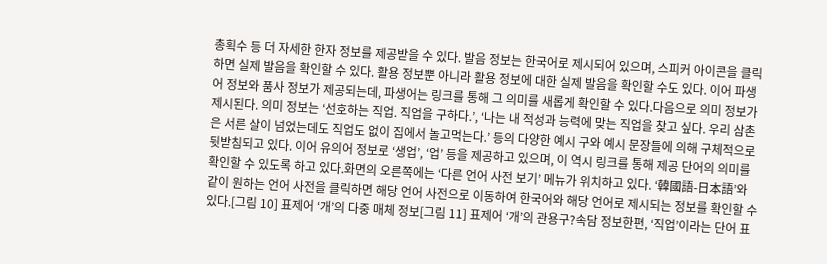총획수 등 더 자세한 한자 정보를 제공받을 수 있다. 발음 정보는 한국어로 제시되어 있으며, 스피커 아이콘을 클릭하면 실제 발음을 확인할 수 있다. 활용 정보뿐 아니라 활용 정보에 대한 실제 발음을 확인할 수도 있다. 이어 파생어 정보와 품사 정보가 제공되는데, 파생어는 링크를 통해 그 의미를 새롭게 확인할 수 있다.다음으로 의미 정보가 제시된다. 의미 정보는 ‘선호하는 직업. 직업을 구하다.’, ‘나는 내 적성과 능력에 맞는 직업을 찾고 싶다. 우리 삼촌은 서른 살이 넘었는데도 직업도 없이 집에서 놀고먹는다.’ 등의 다양한 예시 구와 예시 문장들에 의해 구체적으로 뒷받침되고 있다. 이어 유의어 정보로 ‘생업’, ‘업’ 등을 제공하고 있으며, 이 역시 링크를 통해 제공 단어의 의미를 확인할 수 있도록 하고 있다.화면의 오른쪽에는 ‘다른 언어 사전 보기’ 메뉴가 위치하고 있다. ‘韓國語-日本語’와 같이 원하는 언어 사전을 클릭하면 해당 언어 사전으로 이동하여 한국어와 해당 언어로 제시되는 정보를 확인할 수 있다.[그림 10] 표제어 ‘개’의 다중 매체 정보[그림 11] 표제어 ‘개’의 관용구?속담 정보한편, ‘직업’이라는 단어 표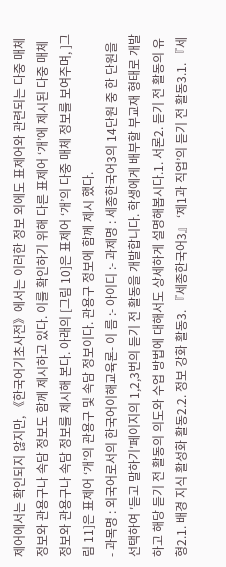제어에서는 확인되지 않지만, 《한국어기초사전》에서는 이러한 정보 외에도 표제어와 관련되는 다중 매체 정보와 관용구나 속담 정보도 함께 제시하고 있다. 이를 확인하기 위해 다른 표제어 ‘개’에 제시된 다중 매체 정보와 관용구나 속담 정보를 제시해 본다. 아래의 [그림 10]은 표제어 ‘개’의 다중 매체 정보를 보여주며, ]그림 11]은 표제어 ‘개’의 관용구 및 속담 정보이다. 관용구 정보에 함께 제시 했다.
- 과목명 : 외국어로서의 한국어이해교육론- 이 름 :- 아이디 :- 과제명 : 세종한국어3의 14단원 중 한 단원을 선택하여 ′듣고 말하기′페이지의 1,2,3번의 듣기 전 활동을 개발합니다. 학생에게 배부할 부교재 형태로 개발하고 해당 듣기 전 활동의 의도와 수업 방법에 대해서도 상세하게 설명해봅시다.1. 서론2. 듣기 전 활동의 유형2.1. 배경 지식 활성화 활동2.2. 정보 강화 활동3. 『세종한국어3』 ‘제1과 직업’의 듣기 전 활동3.1. 『세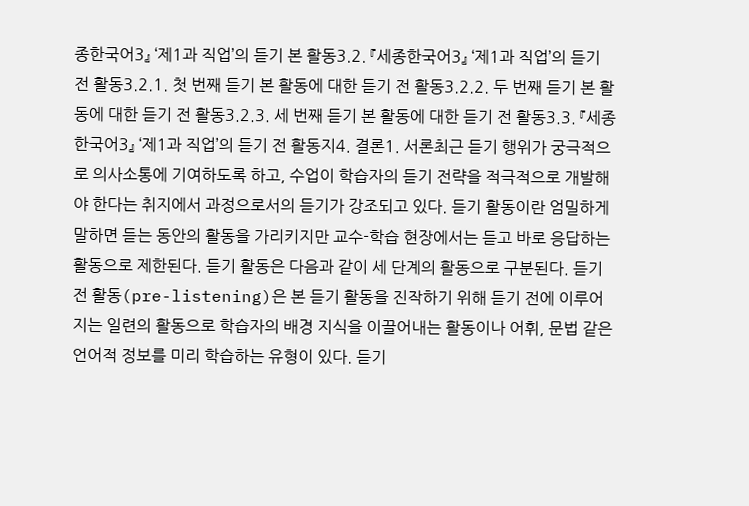종한국어3』 ‘제1과 직업’의 듣기 본 활동3.2. 『세종한국어3』 ‘제1과 직업’의 듣기 전 활동3.2.1. 첫 번째 듣기 본 활동에 대한 듣기 전 활동3.2.2. 두 번째 듣기 본 활동에 대한 듣기 전 활동3.2.3. 세 번째 듣기 본 활동에 대한 듣기 전 활동3.3. 『세종한국어3』 ‘제1과 직업’의 듣기 전 활동지4. 결론1. 서론최근 듣기 행위가 궁극적으로 의사소통에 기여하도록 하고, 수업이 학습자의 듣기 전략을 적극적으로 개발해야 한다는 취지에서 과정으로서의 듣기가 강조되고 있다. 듣기 활동이란 엄밀하게 말하면 듣는 동안의 활동을 가리키지만 교수-학습 현장에서는 듣고 바로 응답하는 활동으로 제한된다. 듣기 활동은 다음과 같이 세 단계의 활동으로 구분된다. 듣기 전 활동(pre-listening)은 본 듣기 활동을 진작하기 위해 듣기 전에 이루어지는 일련의 활동으로 학습자의 배경 지식을 이끌어내는 활동이나 어휘, 문법 같은 언어적 정보를 미리 학습하는 유형이 있다. 듣기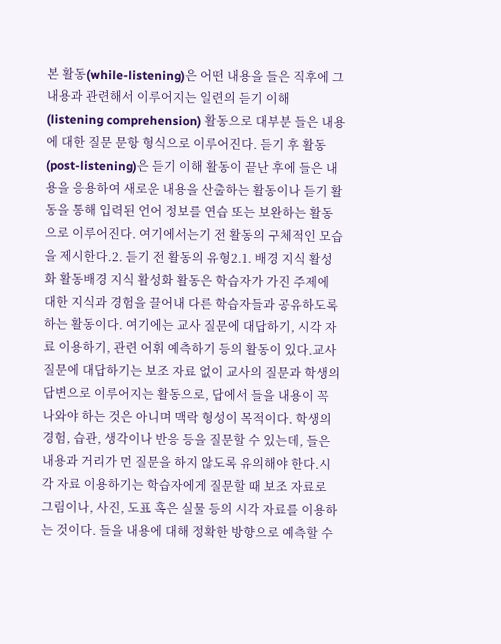본 활동(while-listening)은 어떤 내용을 들은 직후에 그 내용과 관련해서 이루어지는 일련의 듣기 이해(listening comprehension) 활동으로 대부분 들은 내용에 대한 질문 문항 형식으로 이루어진다. 듣기 후 활동(post-listening)은 듣기 이해 활동이 끝난 후에 들은 내용을 응용하여 새로운 내용을 산출하는 활동이나 듣기 활동을 통해 입력된 언어 정보를 연습 또는 보완하는 활동으로 이루어진다. 여기에서는기 전 활동의 구체적인 모습을 제시한다.2. 듣기 전 활동의 유형2.1. 배경 지식 활성화 활동배경 지식 활성화 활동은 학습자가 가진 주제에 대한 지식과 경험을 끌어내 다른 학습자들과 공유하도록 하는 활동이다. 여기에는 교사 질문에 대답하기, 시각 자료 이용하기, 관련 어휘 예측하기 등의 활동이 있다.교사 질문에 대답하기는 보조 자료 없이 교사의 질문과 학생의 답변으로 이루어지는 활동으로, 답에서 들을 내용이 꼭 나와야 하는 것은 아니며 맥락 형성이 목적이다. 학생의 경험, 습관, 생각이나 반응 등을 질문할 수 있는데, 들은 내용과 거리가 먼 질문을 하지 않도록 유의해야 한다.시각 자료 이용하기는 학습자에게 질문할 때 보조 자료로 그림이나, 사진, 도표 혹은 실물 등의 시각 자료를 이용하는 것이다. 들을 내용에 대해 정확한 방향으로 예측할 수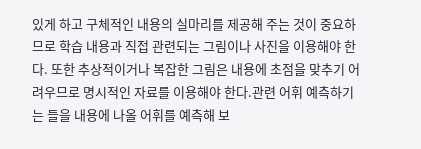있게 하고 구체적인 내용의 실마리를 제공해 주는 것이 중요하므로 학습 내용과 직접 관련되는 그림이나 사진을 이용해야 한다. 또한 추상적이거나 복잡한 그림은 내용에 초점을 맞추기 어려우므로 명시적인 자료를 이용해야 한다.관련 어휘 예측하기는 들을 내용에 나올 어휘를 예측해 보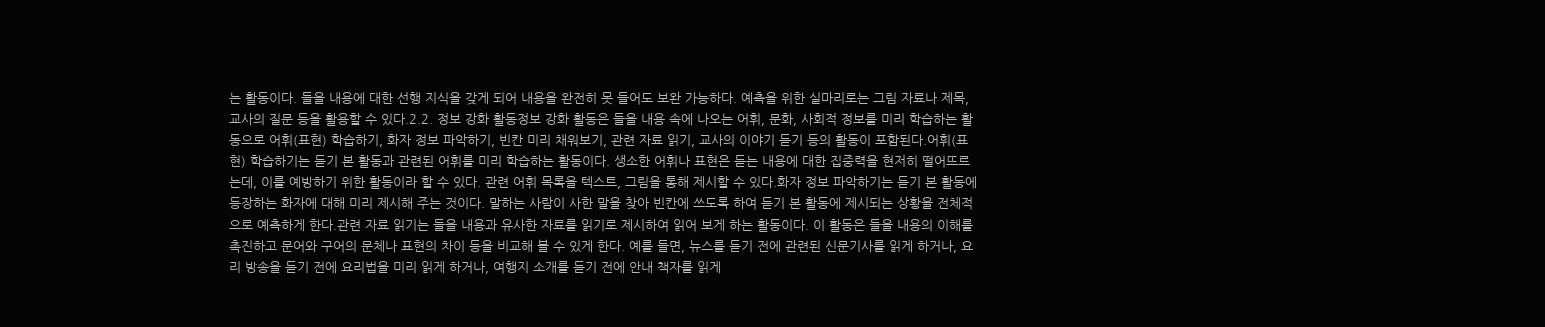는 활동이다. 들을 내용에 대한 선행 지식을 갖게 되어 내용을 완전히 못 들어도 보완 가능하다. 예측을 위한 실마리로는 그림 자료나 제목, 교사의 질문 등을 활용할 수 있다.2.2. 정보 강화 활동정보 강화 활동은 들을 내용 속에 나오는 어휘, 문화, 사회적 정보를 미리 학습하는 활동으로 어휘(표현) 학습하기, 화자 정보 파악하기, 빈칸 미리 채워보기, 관련 자료 읽기, 교사의 이야기 듣기 등의 활동이 포함된다.어휘(표현) 학습하기는 듣기 본 활동과 관련된 어휘를 미리 학습하는 활동이다. 생소한 어휘나 표현은 듣는 내용에 대한 집중력을 현저히 떨어뜨르는데, 이를 예방하기 위한 활동이라 할 수 있다. 관련 어휘 목록을 텍스트, 그림을 통해 제시할 수 있다.화자 정보 파악하기는 듣기 본 활동에 등장하는 화자에 대해 미리 제시해 주는 것이다. 말하는 사람이 사한 말을 찾아 빈칸에 쓰도록 하여 듣기 본 활동에 제시되는 상황을 전체적으로 예측하게 한다.관련 자료 읽기는 들을 내용과 유사한 자료를 읽기로 제시하여 읽어 보게 하는 활동이다. 이 활동은 들을 내용의 이해를 촉진하고 문어와 구어의 문체나 표현의 차이 등을 비교해 볼 수 있게 한다. 예를 들면, 뉴스를 듣기 전에 관련된 신문기사를 읽게 하거나, 요리 방송을 듣기 전에 요리법을 미리 읽게 하거나, 여행지 소개를 듣기 전에 안내 책자를 읽게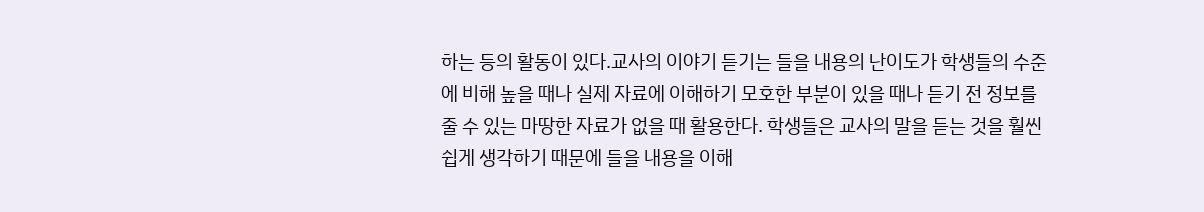하는 등의 활동이 있다.교사의 이야기 듣기는 들을 내용의 난이도가 학생들의 수준에 비해 높을 때나 실제 자료에 이해하기 모호한 부분이 있을 때나 듣기 전 정보를 줄 수 있는 마땅한 자료가 없을 때 활용한다. 학생들은 교사의 말을 듣는 것을 훨씬 쉽게 생각하기 때문에 들을 내용을 이해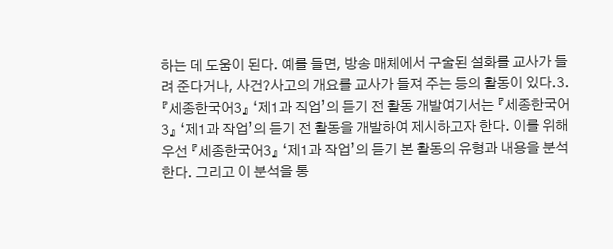하는 데 도움이 된다. 예를 들면, 방송 매체에서 구술된 설화를 교사가 들려 준다거나, 사건?사고의 개요를 교사가 들져 주는 등의 활동이 있다.3. 『세종한국어3』 ‘제1과 직업’의 듣기 전 활동 개발여기서는 『세종한국어3』 ‘제1과 작업’의 듣기 전 활동을 개발하여 제시하고자 한다. 이를 위해 우선 『세종한국어3』 ‘제1과 작업’의 듣기 본 활동의 유형과 내용을 분석한다. 그리고 이 분석을 통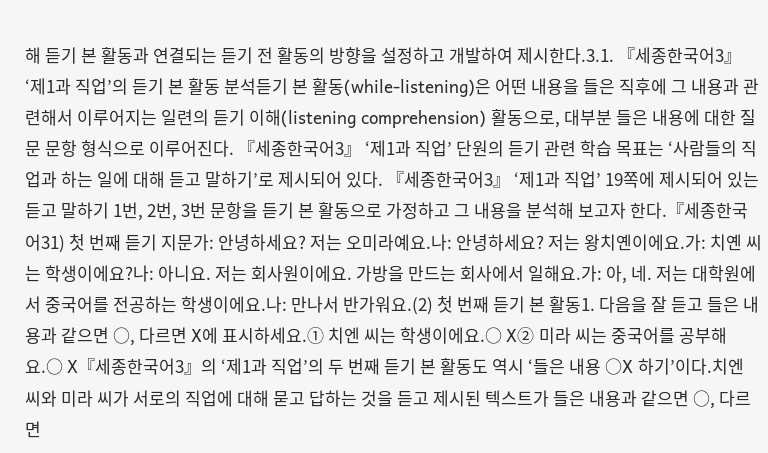해 듣기 본 활동과 연결되는 듣기 전 활동의 방향을 설정하고 개발하여 제시한다.3.1. 『세종한국어3』 ‘제1과 직업’의 듣기 본 활동 분석듣기 본 활동(while-listening)은 어떤 내용을 들은 직후에 그 내용과 관련해서 이루어지는 일련의 듣기 이해(listening comprehension) 활동으로, 대부분 들은 내용에 대한 질문 문항 형식으로 이루어진다. 『세종한국어3』 ‘제1과 직업’ 단원의 듣기 관련 학습 목표는 ‘사람들의 직업과 하는 일에 대해 듣고 말하기’로 제시되어 있다. 『세종한국어3』 ‘제1과 직업’ 19쪽에 제시되어 있는 듣고 말하기 1번, 2번, 3번 문항을 듣기 본 활동으로 가정하고 그 내용을 분석해 보고자 한다.『세종한국어31) 첫 번째 듣기 지문가: 안녕하세요? 저는 오미라예요.나: 안녕하세요? 저는 왕치옌이에요.가: 치옌 씨는 학생이에요?나: 아니요. 저는 회사원이에요. 가방을 만드는 회사에서 일해요.가: 아, 네. 저는 대학원에서 중국어를 전공하는 학생이에요.나: 만나서 반가워요.(2) 첫 번째 듣기 본 활동1. 다음을 잘 듣고 들은 내용과 같으면 ○, 다르면 X에 표시하세요.① 치엔 씨는 학생이에요.○ X② 미라 씨는 중국어를 공부해요.○ X『세종한국어3』의 ‘제1과 직업’의 두 번째 듣기 본 활동도 역시 ‘들은 내용 ○X 하기’이다.치엔 씨와 미라 씨가 서로의 직업에 대해 묻고 답하는 것을 듣고 제시된 텍스트가 들은 내용과 같으면 ○, 다르면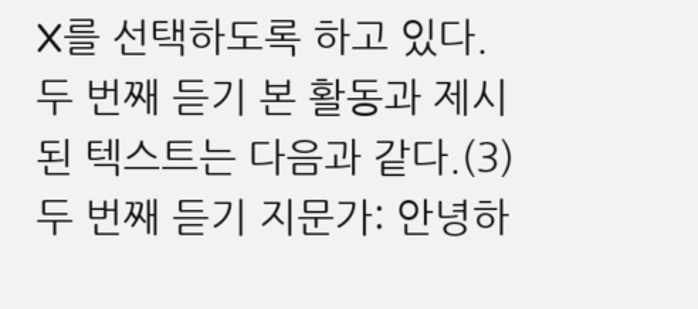X를 선택하도록 하고 있다. 두 번째 듣기 본 활동과 제시된 텍스트는 다음과 같다.(3) 두 번째 듣기 지문가: 안녕하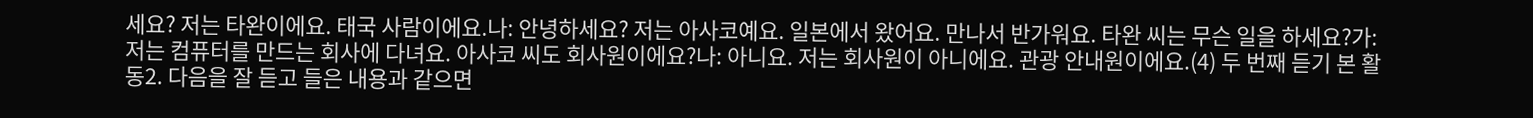세요? 저는 타완이에요. 태국 사람이에요.나: 안녕하세요? 저는 아사코예요. 일본에서 왔어요. 만나서 반가워요. 타완 씨는 무슨 일을 하세요?가: 저는 컴퓨터를 만드는 회사에 다녀요. 아사코 씨도 회사원이에요?나: 아니요. 저는 회사원이 아니에요. 관광 안내원이에요.(4) 두 번째 듣기 본 활동2. 다음을 잘 듣고 들은 내용과 같으면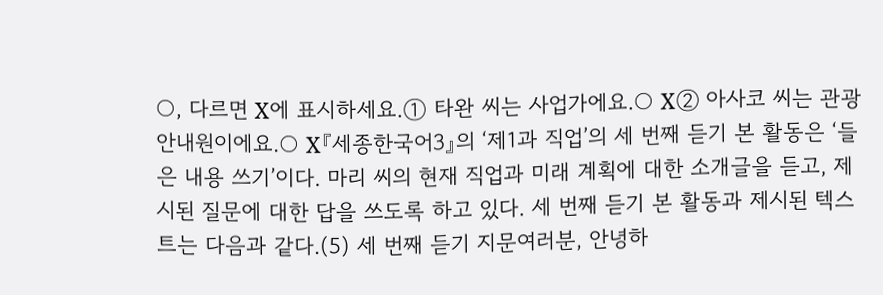○, 다르면 X에 표시하세요.① 타완 씨는 사업가에요.○ X② 아사코 씨는 관광 안내원이에요.○ X『세종한국어3』의 ‘제1과 직업’의 세 번째 듣기 본 활동은 ‘들은 내용 쓰기’이다. 마리 씨의 현재 직업과 미래 계획에 대한 소개글을 듣고, 제시된 질문에 대한 답을 쓰도록 하고 있다. 세 번째 듣기 본 활동과 제시된 텍스트는 다음과 같다.(5) 세 번째 듣기 지문여러분, 안녕하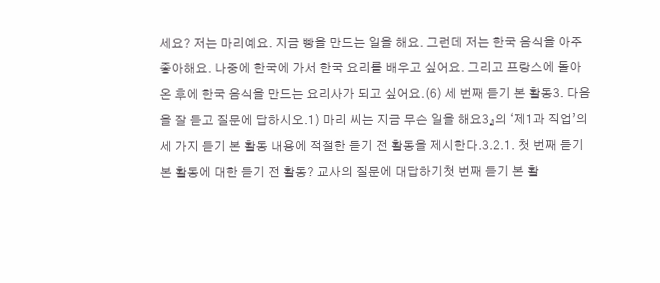세요? 저는 마리예요. 지금 빵을 만드는 일을 해요. 그런데 저는 한국 음식을 아주 좋아해요. 나중에 한국에 가서 한국 요리를 배우고 싶어요. 그리고 프랑스에 돌아온 후에 한국 음식을 만드는 요리사가 되고 싶어요.(6) 세 번째 듣기 본 활동3. 다음을 잘 듣고 질문에 답하시오.1) 마리 씨는 지금 무슨 일을 해요3』의 ‘제1과 직업’의 세 가지 듣기 본 활동 내용에 적절한 듣기 전 활동을 제시한다.3.2.1. 첫 번째 듣기 본 활동에 대한 듣기 전 활동? 교사의 질문에 대답하기첫 번째 듣기 본 활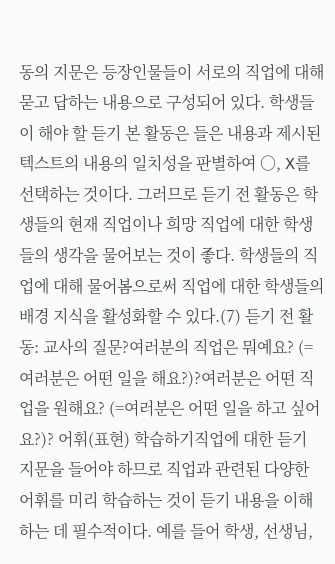동의 지문은 등장인물들이 서로의 직업에 대해 묻고 답하는 내용으로 구성되어 있다. 학생들이 해야 할 듣기 본 활동은 들은 내용과 제시된 텍스트의 내용의 일치성을 판별하여 ○, X를 선택하는 것이다. 그러므로 듣기 전 활동은 학생들의 현재 직업이나 희망 직업에 대한 학생들의 생각을 물어보는 것이 좋다. 학생들의 직업에 대해 물어봄으로써 직업에 대한 학생들의 배경 지식을 활성화할 수 있다.(7) 듣기 전 활동: 교사의 질문?여러분의 직업은 뭐예요? (=여러분은 어떤 일을 해요?)?여러분은 어떤 직업을 원해요? (=여러분은 어떤 일을 하고 싶어요?)? 어휘(표현) 학습하기직업에 대한 듣기 지문을 들어야 하므로 직업과 관련된 다양한 어휘를 미리 학습하는 것이 듣기 내용을 이해하는 데 필수적이다. 예를 들어 학생, 선생님,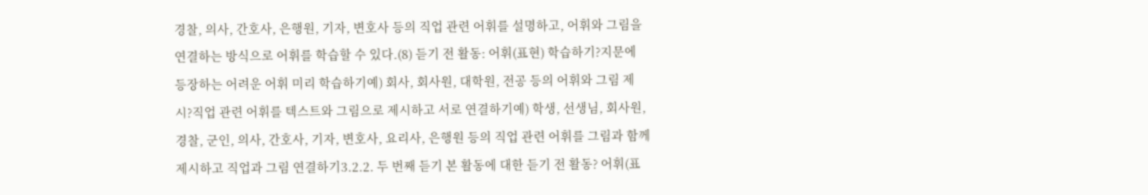경찰, 의사, 간호사, 은행원, 기자, 변호사 등의 직업 관련 어휘를 설명하고, 어휘와 그림을 연결하는 방식으로 어휘를 학습할 수 있다.(8) 듣기 전 활동: 어휘(표현) 학습하기?지문에 등장하는 어려운 어휘 미리 학습하기예) 회사, 회사원, 대학원, 전공 등의 어휘와 그림 제시?직업 관련 어휘를 텍스트와 그림으로 제시하고 서로 연결하기예) 학생, 선생님, 회사원, 경찰, 군인, 의사, 간호사, 기자, 변호사, 요리사, 은행원 등의 직업 관련 어휘를 그림과 함께 제시하고 직업과 그림 연결하기3.2.2. 두 번째 듣기 본 활동에 대한 듣기 전 활동? 어휘(표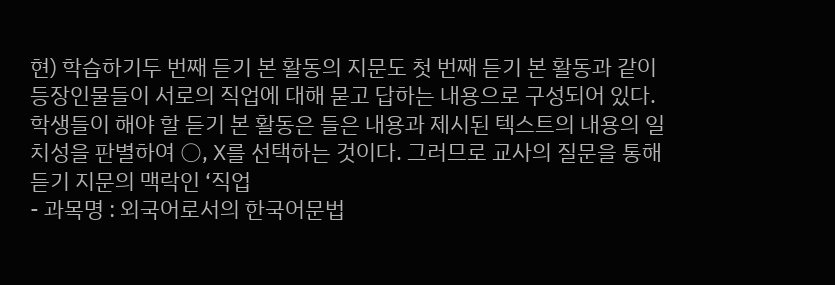현) 학습하기두 번째 듣기 본 활동의 지문도 첫 번째 듣기 본 활동과 같이 등장인물들이 서로의 직업에 대해 묻고 답하는 내용으로 구성되어 있다. 학생들이 해야 할 듣기 본 활동은 들은 내용과 제시된 텍스트의 내용의 일치성을 판별하여 ○, X를 선택하는 것이다. 그러므로 교사의 질문을 통해 듣기 지문의 맥락인 ‘직업
- 과목명 : 외국어로서의 한국어문법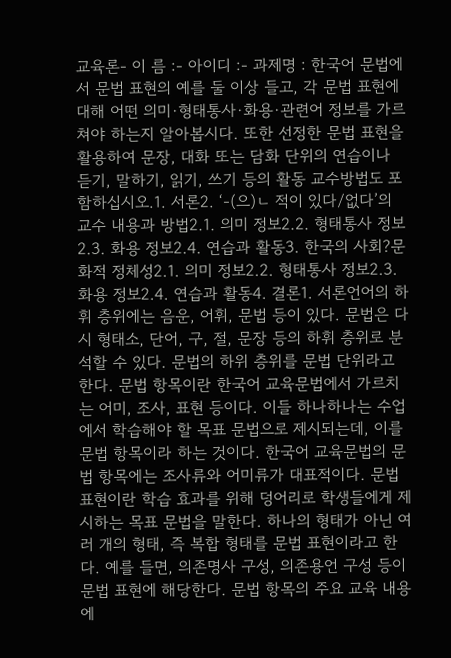교육론- 이 름 :- 아이디 :- 과제명 : 한국어 문법에서 문법 표현의 예를 둘 이상 들고, 각 문법 표현에 대해 어떤 의미·형태통사·화용·관련어 정보를 가르쳐야 하는지 알아봅시다. 또한 선정한 문법 표현을 활용하여 문장, 대화 또는 담화 단위의 연습이나 듣기, 말하기, 읽기, 쓰기 등의 활동 교수방법도 포함하십시오.1. 서론2. ‘-(으)ㄴ 적이 있다/없다’의 교수 내용과 방법2.1. 의미 정보2.2. 형태통사 정보2.3. 화용 정보2.4. 연습과 활동3. 한국의 사회?문화적 정체성2.1. 의미 정보2.2. 형태통사 정보2.3. 화용 정보2.4. 연습과 활동4. 결론1. 서론언어의 하휘 층위에는 음운, 어휘, 문법 등이 있다. 문법은 다시 형태소, 단어, 구, 절, 문장 등의 하휘 층위로 분석할 수 있다. 문법의 하위 층위를 문법 단위라고 한다. 문법 항목이란 한국어 교육문법에서 가르치는 어미, 조사, 표현 등이다. 이들 하나하나는 수업에서 학습해야 할 목표 문법으로 제시되는데, 이를 문법 항목이라 하는 것이다. 한국어 교육문법의 문법 항목에는 조사류와 어미류가 대표적이다. 문법 표현이란 학습 효과를 위해 덩어리로 학생들에게 제시하는 목표 문법을 말한다. 하나의 형태가 아닌 여러 개의 형태, 즉 복합 형태를 문법 표현이라고 한다. 예를 들면, 의존명사 구성, 의존용언 구성 등이 문법 표현에 해당한다. 문법 항목의 주요 교육 내용에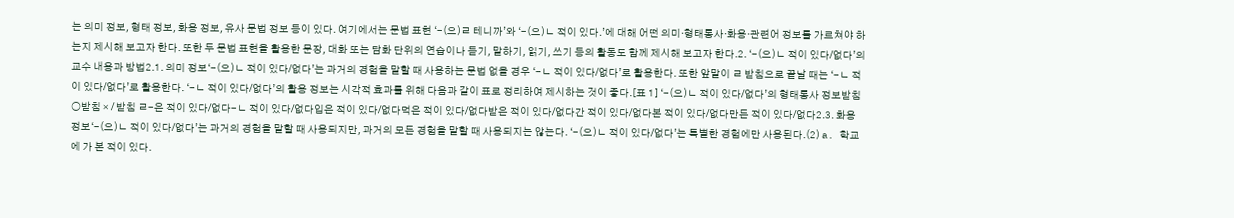는 의미 정보, 형태 정보, 화용 정보, 유사 문법 정보 등이 있다. 여기에서는 문법 표현 ‘-(으)ㄹ 테니까’와 ‘-(으)ㄴ 적이 있다.’에 대해 어떤 의미·형태통사·화용·관련어 정보를 가르쳐야 하는지 제시해 보고자 한다. 또한 두 문법 표현을 활용한 문장, 대화 또는 담화 단위의 연습이나 듣기, 말하기, 읽기, 쓰기 등의 활동도 함께 제시해 보고자 한다.2. ‘-(으)ㄴ 적이 있다/없다’의 교수 내용과 방법2.1. 의미 정보‘-(으)ㄴ 적이 있다/없다’는 과거의 경험을 말할 때 사용하는 문법 없을 경우 ‘-ㄴ 적이 있다/없다’로 활용한다. 또한 앞말이 ㄹ 받침으로 끝날 때는 ‘-ㄴ 적이 있다/없다’로 활용한다. ‘-ㄴ 적이 있다/없다’의 활용 정보는 시각적 효과를 위해 다음과 같이 표로 정리하여 제시하는 것이 좋다.[표 1] ‘-(으)ㄴ 적이 있다/없다’의 형태통사 정보받침 ○받침 × / 받침 ㄹ-은 적이 있다/없다-ㄴ 적이 있다/없다입은 적이 있다/없다먹은 적이 있다/없다받은 적이 있다/없다간 적이 있다/없다본 적이 있다/없다만든 적이 있다/없다2.3. 화용 정보‘-(으)ㄴ 적이 있다/없다’는 과거의 경험을 말할 때 사용되지만, 과거의 모든 경험을 말할 때 사용되지는 않는다. ‘-(으)ㄴ 적이 있다/없다’는 특별한 경험에만 사용된다.(2) a. 학교에 가 본 적이 있다.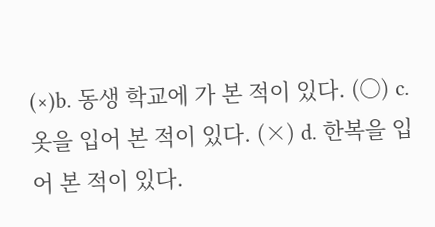(×)b. 동생 학교에 가 본 적이 있다. (○) c. 옷을 입어 본 적이 있다. (×) d. 한복을 입어 본 적이 있다.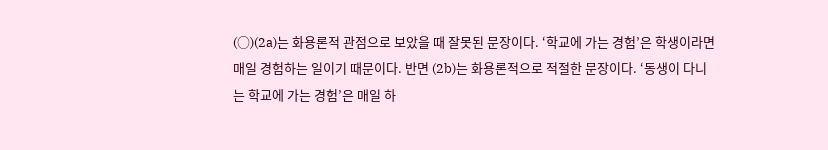(○)(2a)는 화용론적 관점으로 보았을 때 잘못된 문장이다. ‘학교에 가는 경험’은 학생이라면 매일 경험하는 일이기 때문이다. 반면 (2b)는 화용론적으로 적절한 문장이다. ‘동생이 다니는 학교에 가는 경험’은 매일 하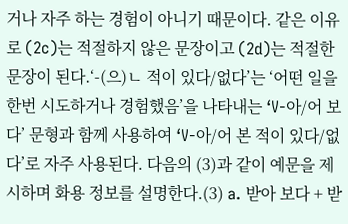거나 자주 하는 경험이 아니기 때문이다. 같은 이유로 (2c)는 적절하지 않은 문장이고 (2d)는 적절한 문장이 된다.‘-(으)ㄴ 적이 있다/없다’는 ‘어떤 일을 한번 시도하거나 경험했음’을 나타내는 ‘V-아/어 보다’ 문형과 함께 사용하여 ‘V-아/어 본 적이 있다/없다’로 자주 사용된다. 다음의 (3)과 같이 예문을 제시하며 화용 정보를 설명한다.(3) a. 받아 보다 + 받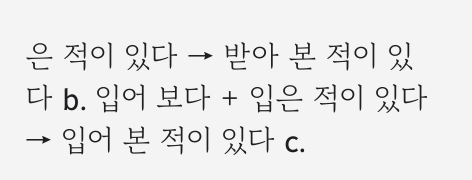은 적이 있다 → 받아 본 적이 있다 b. 입어 보다 + 입은 적이 있다 → 입어 본 적이 있다 c.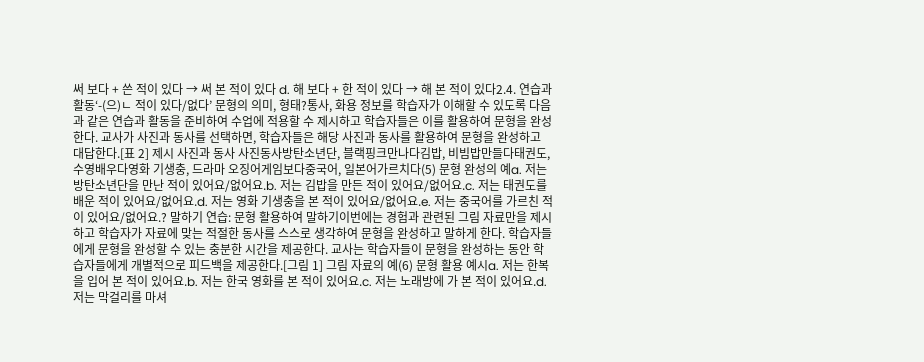써 보다 + 쓴 적이 있다 → 써 본 적이 있다 d. 해 보다 + 한 적이 있다 → 해 본 적이 있다2.4. 연습과 활동‘-(으)ㄴ 적이 있다/없다’ 문형의 의미, 형태?통사, 화용 정보를 학습자가 이해할 수 있도록 다음과 같은 연습과 활동을 준비하여 수업에 적용할 수 제시하고 학습자들은 이를 활용하여 문형을 완성한다. 교사가 사진과 동사를 선택하면, 학습자들은 해당 사진과 동사를 활용하여 문형을 완성하고 대답한다.[표 2] 제시 사진과 동사 사진동사방탄소년단, 블랙핑크만나다김밥, 비빔밥만들다태권도, 수영배우다영화 기생충, 드라마 오징어게임보다중국어, 일본어가르치다(5) 문형 완성의 예a. 저는 방탄소년단을 만난 적이 있어요/없어요.b. 저는 김밥을 만든 적이 있어요/없어요.c. 저는 태권도를 배운 적이 있어요/없어요.d. 저는 영화 기생충을 본 적이 있어요/없어요.e. 저는 중국어를 가르친 적이 있어요/없어요.? 말하기 연습: 문형 활용하여 말하기이번에는 경험과 관련된 그림 자료만을 제시하고 학습자가 자료에 맞는 적절한 동사를 스스로 생각하여 문형을 완성하고 말하게 한다. 학습자들에게 문형을 완성할 수 있는 충분한 시간을 제공한다. 교사는 학습자들이 문형을 완성하는 동안 학습자들에게 개별적으로 피드백을 제공한다.[그림 1] 그림 자료의 예(6) 문형 활용 예시a. 저는 한복을 입어 본 적이 있어요.b. 저는 한국 영화를 본 적이 있어요.c. 저는 노래방에 가 본 적이 있어요.d. 저는 막걸리를 마셔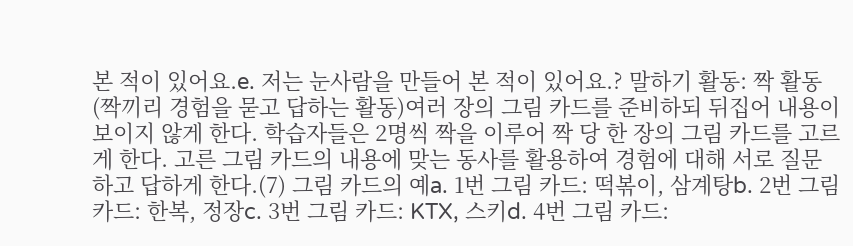본 적이 있어요.e. 저는 눈사람을 만들어 본 적이 있어요.? 말하기 활동: 짝 활동(짝끼리 경험을 묻고 답하는 활동)여러 장의 그림 카드를 준비하되 뒤집어 내용이 보이지 않게 한다. 학습자들은 2명씩 짝을 이루어 짝 당 한 장의 그림 카드를 고르게 한다. 고른 그림 카드의 내용에 맞는 동사를 활용하여 경험에 대해 서로 질문하고 답하게 한다.(7) 그림 카드의 예a. 1번 그림 카드: 떡볶이, 삼계탕b. 2번 그림 카드: 한복, 정장c. 3번 그림 카드: KTX, 스키d. 4번 그림 카드: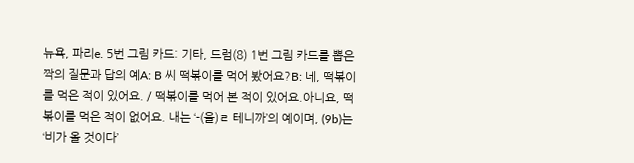뉴욕, 파리e. 5번 그림 카드: 기타, 드럼(8) 1번 그림 카드를 뽑은 짝의 질문과 답의 예A: B 씨 떡볶이를 먹어 봤어요?B: 네, 떡볶이를 먹은 적이 있어요. / 떡볶이를 먹어 본 적이 있어요.아니요, 떡볶이를 먹은 적이 없어요. 내는 ‘-(을)ㄹ 테니까’의 예이며, (9b)는 ‘비가 올 것이다’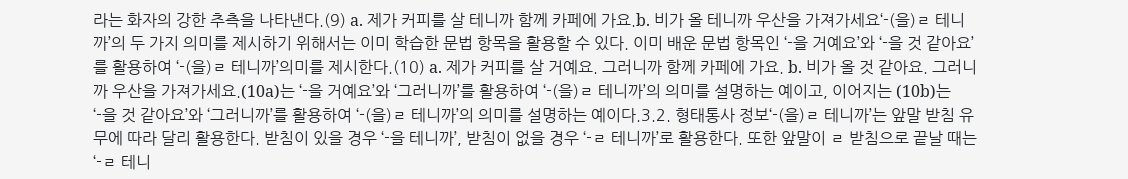라는 화자의 강한 추측을 나타낸다.(9) a. 제가 커피를 살 테니까 함께 카페에 가요.b. 비가 올 테니까 우산을 가져가세요‘-(을)ㄹ 테니까’의 두 가지 의미를 제시하기 위해서는 이미 학습한 문법 항목을 활용할 수 있다. 이미 배운 문법 항목인 ‘-을 거예요’와 ‘-을 것 같아요’를 활용하여 ‘-(을)ㄹ 테니까’의미를 제시한다.(10) a. 제가 커피를 살 거예요. 그러니까 함께 카페에 가요. b. 비가 올 것 같아요. 그러니까 우산을 가져가세요.(10a)는 ‘-을 거예요’와 ‘그러니까’를 활용하여 ‘-(을)ㄹ 테니까’의 의미를 설명하는 예이고, 이어지는 (10b)는 ‘-을 것 같아요’와 ‘그러니까’를 활용하여 ‘-(을)ㄹ 테니까’의 의미를 설명하는 예이다.3.2. 형태통사 정보‘-(을)ㄹ 테니까’는 앞말 받침 유무에 따라 달리 활용한다. 받침이 있을 경우 ‘-을 테니까’, 받침이 없을 경우 ‘-ㄹ 테니까’로 활용한다. 또한 앞말이 ㄹ 받침으로 끝날 때는 ‘-ㄹ 테니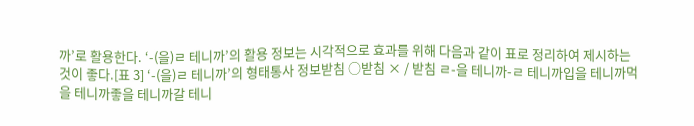까’로 활용한다. ‘-(을)ㄹ 테니까’의 활용 정보는 시각적으로 효과를 위해 다음과 같이 표로 정리하여 제시하는 것이 좋다.[표 3] ‘-(을)ㄹ 테니까’의 형태통사 정보받침 ○받침 × / 받침 ㄹ-을 테니까-ㄹ 테니까입을 테니까먹을 테니까좋을 테니까갈 테니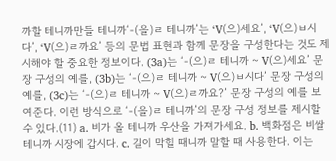까할 테니까만들 테니까‘-(을)ㄹ 테니까’는 ‘V(으)세요’, ‘V(으)ㅂ시다’, ‘V(으)ㄹ까요’ 등의 문법 표현과 함께 문장을 구성한다는 것도 제시해야 할 중요한 정보이다. (3a)는 ‘-(으)ㄹ 테니까 ~ V(으)세요’ 문장 구성의 예를, (3b)는 ‘-(으)ㄹ 테니까 ~ V(으)ㅂ시다’ 문장 구성의 예를, (3c)는 ‘-(으)ㄹ 테니까 ~ V(으)ㄹ까요?’ 문장 구성의 예를 보여준다. 이런 방식으로 ‘-(을)ㄹ 테니까’의 문장 구성 정보를 제시할 수 있다.(11) a. 비가 올 테니까 우산을 가져가세요. b. 백화점은 비쌀 테니까 시장에 갑시다. c. 길이 막힐 때니까 말할 때 사용한다. 이는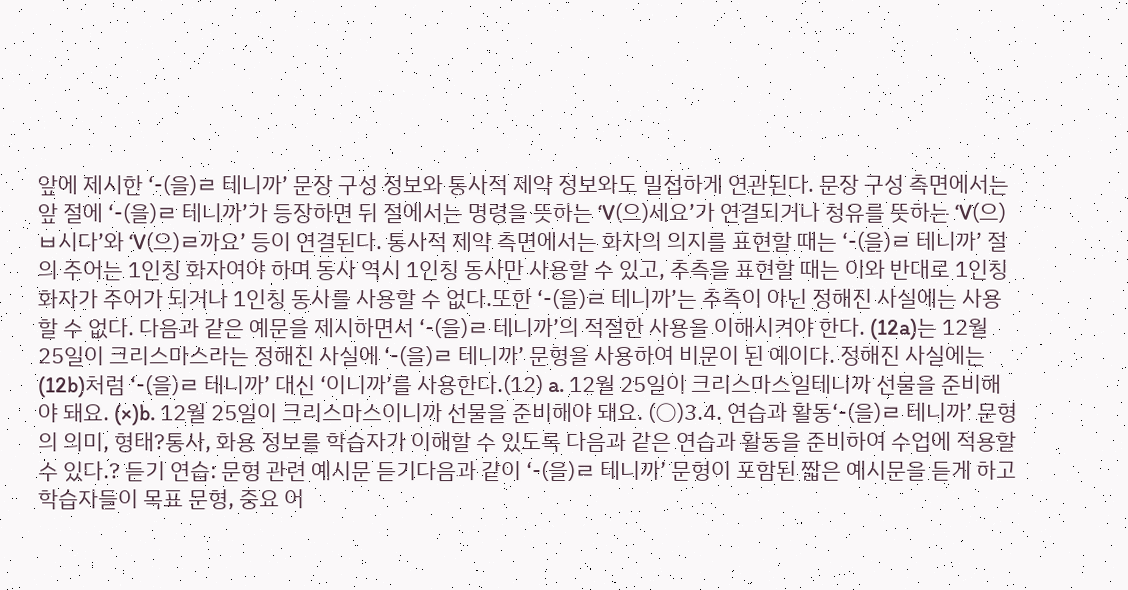앞에 제시한 ‘-(을)ㄹ 테니까’ 문장 구성 정보와 통사적 제약 정보와도 밀접하게 연관된다. 문장 구성 측면에서는 앞 절에 ‘-(을)ㄹ 테니까’가 등장하면 뒤 절에서는 명령을 뜻하는 ‘V(으)세요’가 연결되거나 청유를 뜻하는 ‘V(으)ㅂ시다’와 ‘V(으)ㄹ까요’ 등이 연결된다. 통사적 제약 측면에서는 화자의 의지를 표현할 때는 ‘-(을)ㄹ 테니까’ 절의 주어는 1인칭 화자여야 하며 동사 역시 1인칭 동사만 사용할 수 있고, 추측을 표현할 때는 이와 반대로 1인칭 화자가 주어가 되거나 1인칭 동사를 사용할 수 없다.또한 ‘-(을)ㄹ 테니까’는 추측이 아닌 정해진 사실에는 사용할 수 없다. 다음과 같은 예문을 제시하면서 ‘-(을)ㄹ 테니까’의 적절한 사용을 이해시켜야 한다. (12a)는 12월 25일이 크리스마스라는 정해진 사실에 ‘-(을)ㄹ 테니까’ 문형을 사용하여 비문이 된 예이다. 정해진 사실에는 (12b)처럼 ‘-(을)ㄹ 테니까’ 대신 ‘이니까’를 사용한다.(12) a. 12월 25일이 크리스마스일테니까 선물을 준비해야 돼요. (×)b. 12월 25일이 크리스마스이니까 선물을 준비해야 돼요. (○)3.4. 연습과 활동‘-(을)ㄹ 테니까’ 문형의 의미, 형태?통사, 화용 정보를 학습자가 이해할 수 있도록 다음과 같은 연습과 활동을 준비하여 수업에 적용할 수 있다.? 듣기 연습: 문형 관련 예시문 듣기다음과 같이 ‘-(을)ㄹ 테니까’ 문형이 포함된 짧은 예시문을 듣게 하고 학습자들이 목표 문형, 중요 어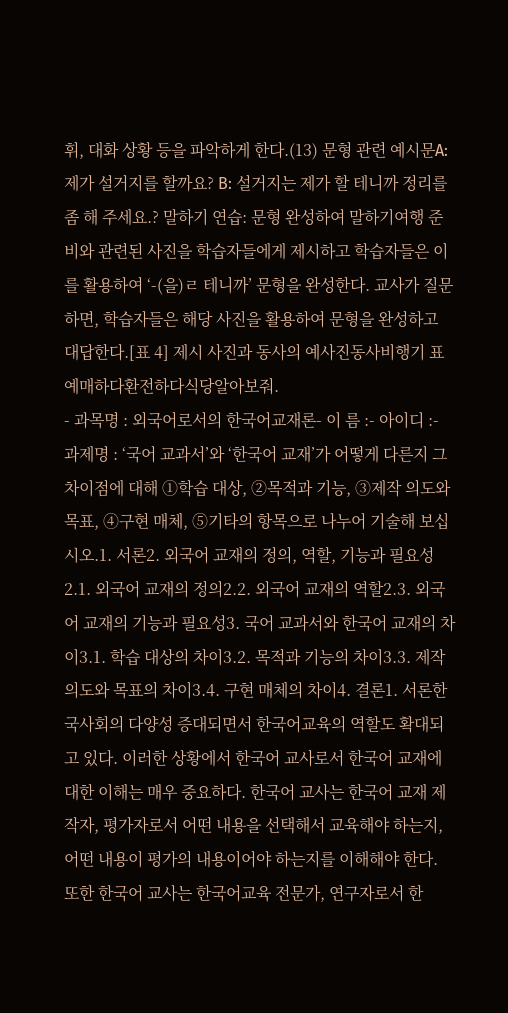휘, 대화 상황 등을 파악하게 한다.(13) 문형 관련 예시문A: 제가 설거지를 할까요? B: 설거지는 제가 할 테니까 정리를 좀 해 주세요.? 말하기 연습: 문형 완성하여 말하기여행 준비와 관련된 사진을 학습자들에게 제시하고 학습자들은 이를 활용하여 ‘-(을)ㄹ 테니까’ 문형을 완성한다. 교사가 질문하면, 학습자들은 해당 사진을 활용하여 문형을 완성하고 대답한다.[표 4] 제시 사진과 동사의 예사진동사비행기 표예매하다환전하다식당알아보줘.
- 과목명 : 외국어로서의 한국어교재론- 이 름 :- 아이디 :- 과제명 : ‘국어 교과서’와 ‘한국어 교재’가 어떻게 다른지 그 차이점에 대해 ①학습 대상, ②목적과 기능, ③제작 의도와 목표, ④구현 매체, ⑤기타의 항목으로 나누어 기술해 보십시오.1. 서론2. 외국어 교재의 정의, 역할, 기능과 필요성2.1. 외국어 교재의 정의2.2. 외국어 교재의 역할2.3. 외국어 교재의 기능과 필요성3. 국어 교과서와 한국어 교재의 차이3.1. 학습 대상의 차이3.2. 목적과 기능의 차이3.3. 제작 의도와 목표의 차이3.4. 구현 매체의 차이4. 결론1. 서론한국사회의 다양성 증대되면서 한국어교육의 역할도 확대되고 있다. 이러한 상황에서 한국어 교사로서 한국어 교재에 대한 이해는 매우 중요하다. 한국어 교사는 한국어 교재 제작자, 평가자로서 어떤 내용을 선택해서 교육해야 하는지, 어떤 내용이 평가의 내용이어야 하는지를 이해해야 한다. 또한 한국어 교사는 한국어교육 전문가, 연구자로서 한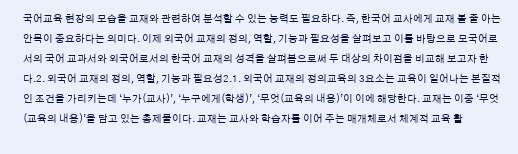국어교육 현장의 모습을 교재와 관련하여 분석할 수 있는 능력도 필요하다. 즉, 한국어 교사에게 교재 볼 줄 아는 안목이 중요하다는 의미다. 이제 외국어 교재의 정의, 역할, 기능과 필요성을 살펴보고 이를 바탕으로 모국어로서의 국어 교과서와 외국어로서의 한국어 교재의 성격을 살펴봄으로써 두 대상의 차이점을 비교해 보고자 한다.2. 외국어 교재의 정의, 역할, 기능과 필요성2.1. 외국어 교재의 정의교육의 3요소는 교육이 일어나는 본질적인 조건을 가리키는데 ‘누가(교사)’, ‘누구에게(학생)’, ‘무엇(교육의 내용)’이 이에 해당한다. 교재는 이중 ‘무엇(교육의 내용)’을 담고 있는 총제물이다. 교재는 교사와 학습자를 이어 주는 매개체로서 체계적 교육 활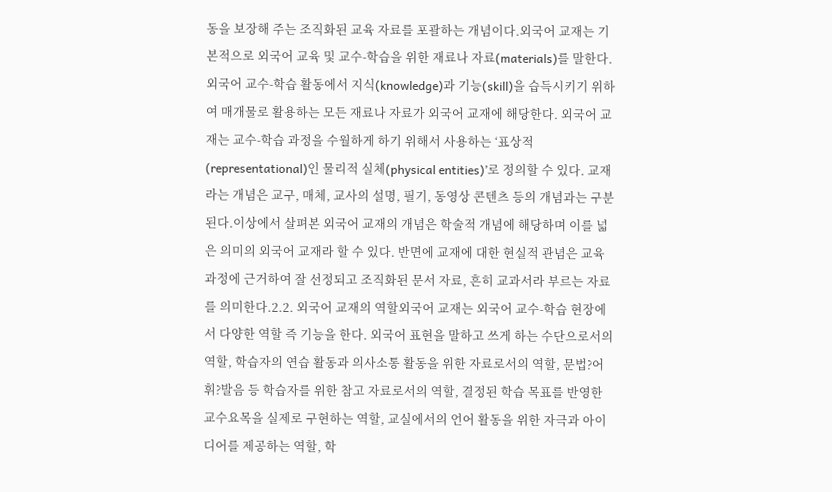동을 보장해 주는 조직화된 교육 자료를 포괄하는 개념이다.외국어 교재는 기본적으로 외국어 교육 및 교수-학습을 위한 재료나 자료(materials)를 말한다. 외국어 교수-학습 활동에서 지식(knowledge)과 기능(skill)을 습득시키기 위하여 매개물로 활용하는 모든 재료나 자료가 외국어 교재에 해당한다. 외국어 교재는 교수-학습 과정을 수월하게 하기 위해서 사용하는 ‘표상적(representational)인 물리적 실체(physical entities)’로 정의할 수 있다. 교재라는 개념은 교구, 매체, 교사의 설명, 필기, 동영상 콘텐츠 등의 개념과는 구분된다.이상에서 살펴본 외국어 교재의 개념은 학술적 개념에 해당하며 이를 넓은 의미의 외국어 교재라 할 수 있다. 반면에 교재에 대한 현실적 관념은 교육과정에 근거하여 잘 선정되고 조직화된 문서 자료, 흔히 교과서라 부르는 자료를 의미한다.2.2. 외국어 교재의 역할외국어 교재는 외국어 교수-학습 현장에서 다양한 역할 즉 기능을 한다. 외국어 표현을 말하고 쓰게 하는 수단으로서의 역할, 학습자의 연습 활동과 의사소통 활동을 위한 자료로서의 역할, 문법?어휘?발음 등 학습자를 위한 참고 자료로서의 역할, 결정된 학습 목표를 반영한 교수요목을 실제로 구현하는 역할, 교실에서의 언어 활동을 위한 자극과 아이디어를 제공하는 역할, 학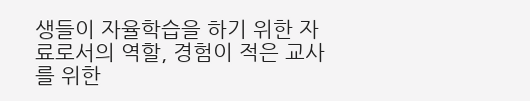생들이 자율학습을 하기 위한 자료로서의 역할, 경험이 적은 교사를 위한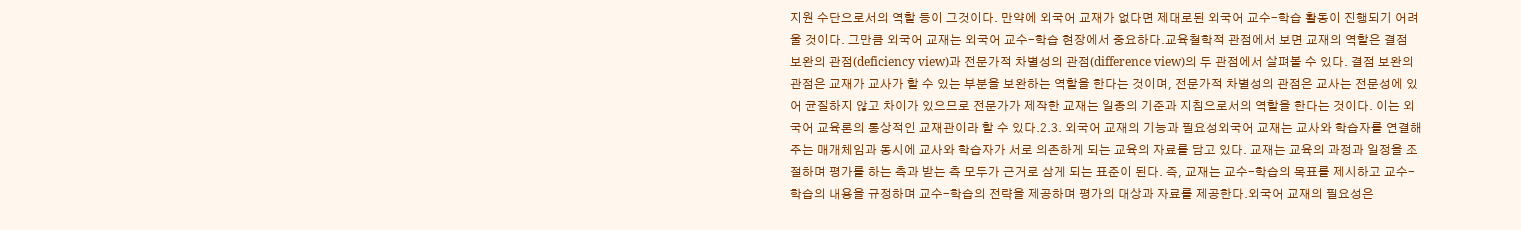지원 수단으로서의 역할 등이 그것이다. 만약에 외국어 교재가 없다면 제대로된 외국어 교수-학습 활동이 진행되기 어려울 것이다. 그만큼 외국어 교재는 외국어 교수-학습 현장에서 중요하다.교육철학적 관점에서 보면 교재의 역할은 결점 보완의 관점(deficiency view)과 전문가적 차별성의 관점(difference view)의 두 관점에서 살펴볼 수 있다. 결점 보완의 관점은 교재가 교사가 할 수 있는 부분을 보완하는 역할을 한다는 것이며, 전문가적 차별성의 관점은 교사는 전문성에 있어 균질하지 않고 차이가 있으므로 전문가가 제작한 교재는 일종의 기준과 지침으로서의 역할을 한다는 것이다. 이는 외국어 교육론의 통상적인 교재관이라 할 수 있다.2.3. 외국어 교재의 기능과 필요성외국어 교재는 교사와 학습자를 연결해 주는 매개체임과 동시에 교사와 학습자가 서로 의존하게 되는 교육의 자료를 담고 있다. 교재는 교육의 과정과 일정을 조절하며 평가를 하는 측과 받는 측 모두가 근거로 삼게 되는 표준이 된다. 즉, 교재는 교수-학습의 목표를 제시하고 교수-학습의 내용을 규정하며 교수-학습의 전략을 제공하며 평가의 대상과 자료를 제공한다.외국어 교재의 필요성은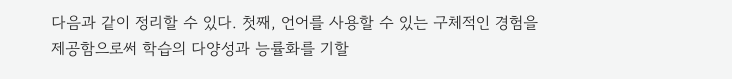다음과 같이 정리할 수 있다. 첫째, 언어를 사용할 수 있는 구체적인 경험을 제공함으로써 학습의 다양성과 능률화를 기할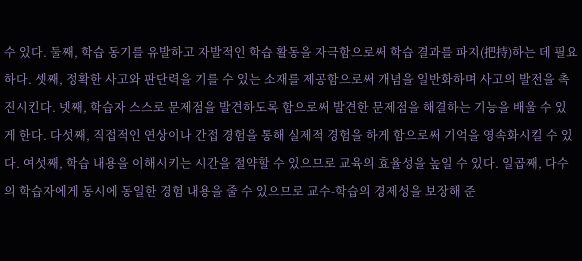수 있다. 둘째, 학습 동기를 유발하고 자발적인 학습 활동을 자극함으로써 학습 결과를 파지(把持)하는 데 필요하다. 셋째, 정확한 사고와 판단력을 기를 수 있는 소재를 제공함으로써 개념을 일반화하며 사고의 발전을 촉진시킨다. 넷째, 학습자 스스로 문제점을 발견하도록 함으로써 발견한 문제점을 해결하는 기능을 배울 수 있게 한다. 다섯째, 직접적인 연상이나 간접 경험을 통해 실제적 경험을 하게 함으로써 기억을 영속화시킬 수 있다. 여섯째, 학습 내용을 이해시키는 시간을 절약할 수 있으므로 교육의 효율성을 높일 수 있다. 일곱째, 다수의 학습자에게 동시에 동일한 경험 내용을 줄 수 있으므로 교수-학습의 경제성을 보장해 준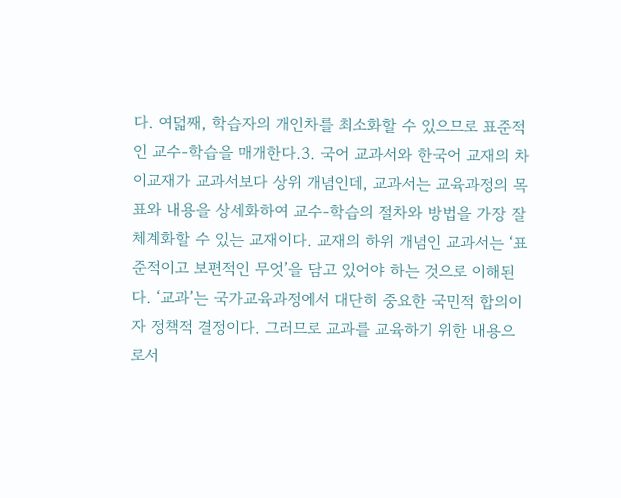다. 여덟째, 학습자의 개인차를 최소화할 수 있으므로 표준적인 교수-학습을 매개한다.3. 국어 교과서와 한국어 교재의 차이교재가 교과서보다 상위 개념인데, 교과서는 교육과정의 목표와 내용을 상세화하여 교수-학습의 절차와 방법을 가장 잘 체계화할 수 있는 교재이다. 교재의 하위 개념인 교과서는 ‘표준적이고 보편적인 무엇’을 담고 있어야 하는 것으로 이해된다. ‘교과’는 국가교육과정에서 대단히 중요한 국민적 합의이자 정책적 결정이다. 그러므로 교과를 교육하기 위한 내용으로서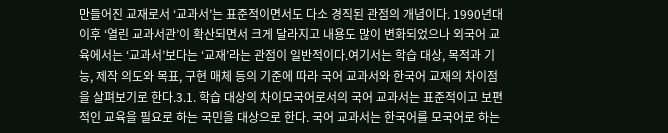만들어진 교재로서 ‘교과서’는 표준적이면서도 다소 경직된 관점의 개념이다. 1990년대 이후 ‘열린 교과서관’이 확산되면서 크게 달라지고 내용도 많이 변화되었으나 외국어 교육에서는 ‘교과서’보다는 ‘교재’라는 관점이 일반적이다.여기서는 학습 대상, 목적과 기능, 제작 의도와 목표, 구현 매체 등의 기준에 따라 국어 교과서와 한국어 교재의 차이점을 살펴보기로 한다.3.1. 학습 대상의 차이모국어로서의 국어 교과서는 표준적이고 보편적인 교육을 필요로 하는 국민을 대상으로 한다. 국어 교과서는 한국어를 모국어로 하는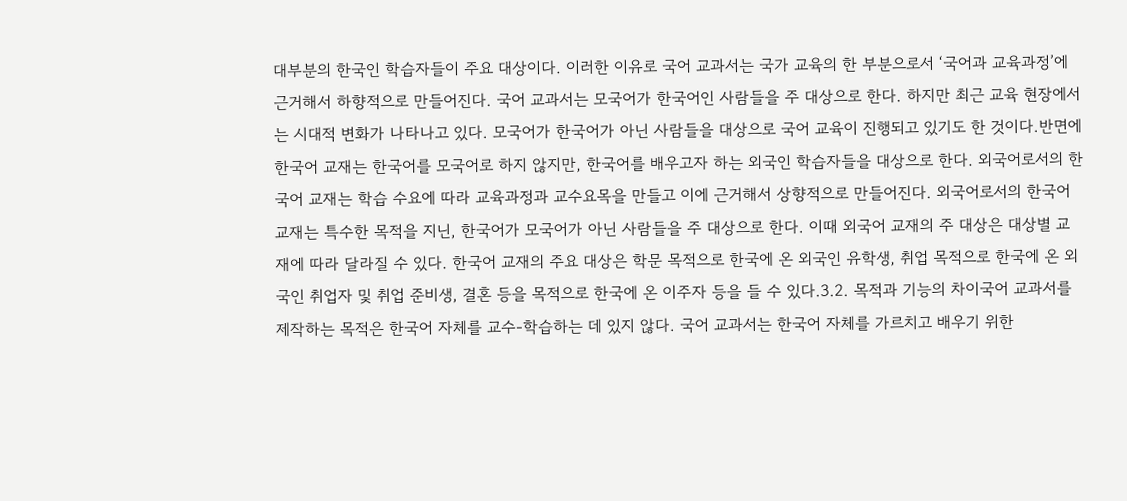대부분의 한국인 학습자들이 주요 대상이다. 이러한 이유로 국어 교과서는 국가 교육의 한 부분으로서 ‘국어과 교육과정’에 근거해서 하향적으로 만들어진다. 국어 교과서는 모국어가 한국어인 사람들을 주 대상으로 한다. 하지만 최근 교육 현장에서는 시대적 변화가 나타나고 있다. 모국어가 한국어가 아닌 사람들을 대상으로 국어 교육이 진행되고 있기도 한 것이다.반면에 한국어 교재는 한국어를 모국어로 하지 않지만, 한국어를 배우고자 하는 외국인 학습자들을 대상으로 한다. 외국어로서의 한국어 교재는 학습 수요에 따라 교육과정과 교수요목을 만들고 이에 근거해서 상향적으로 만들어진다. 외국어로서의 한국어 교재는 특수한 목적을 지닌, 한국어가 모국어가 아닌 사람들을 주 대상으로 한다. 이때 외국어 교재의 주 대상은 대상별 교재에 따라 달라질 수 있다. 한국어 교재의 주요 대상은 학문 목적으로 한국에 온 외국인 유학생, 취업 목적으로 한국에 온 외국인 취업자 및 취업 준비생, 결혼 등을 목적으로 한국에 온 이주자 등을 들 수 있다.3.2. 목적과 기능의 차이국어 교과서를 제작하는 목적은 한국어 자체를 교수-학습하는 데 있지 않다. 국어 교과서는 한국어 자체를 가르치고 배우기 위한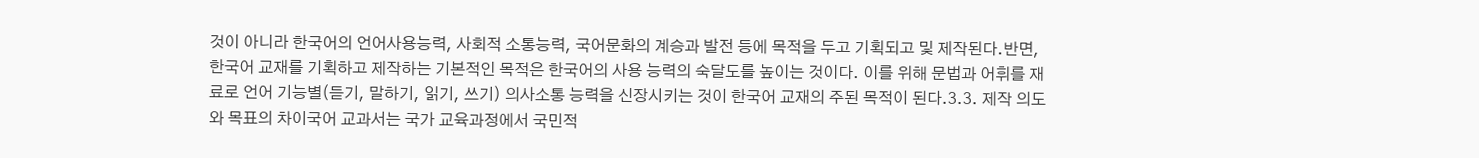것이 아니라 한국어의 언어사용능력, 사회적 소통능력, 국어문화의 계승과 발전 등에 목적을 두고 기획되고 및 제작된다.반면, 한국어 교재를 기획하고 제작하는 기본적인 목적은 한국어의 사용 능력의 숙달도를 높이는 것이다. 이를 위해 문법과 어휘를 재료로 언어 기능별(듣기, 말하기, 읽기, 쓰기) 의사소통 능력을 신장시키는 것이 한국어 교재의 주된 목적이 된다.3.3. 제작 의도와 목표의 차이국어 교과서는 국가 교육과정에서 국민적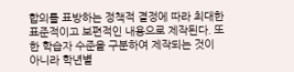합의를 표방하는 정책적 결정에 따라 최대한 표준적이고 보편적인 내용으로 제작된다. 또한 학습자 수준을 구분하여 제작되는 것이 아니라 학년별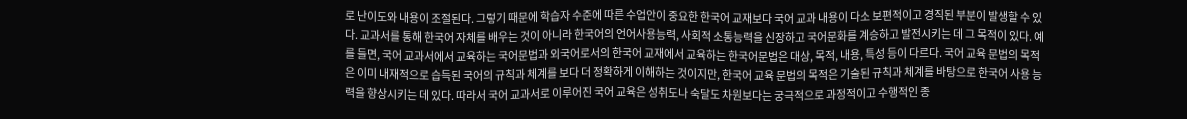로 난이도와 내용이 조절된다. 그렇기 때문에 학습자 수준에 따른 수업안이 중요한 한국어 교재보다 국어 교과 내용이 다소 보편적이고 경직된 부분이 발생할 수 있다. 교과서를 통해 한국어 자체를 배우는 것이 아니라 한국어의 언어사용능력, 사회적 소통능력을 신장하고 국어문화를 계승하고 발전시키는 데 그 목적이 있다. 예를 들면, 국어 교과서에서 교육하는 국어문법과 외국어로서의 한국어 교재에서 교육하는 한국어문법은 대상, 목적, 내용, 특성 등이 다르다. 국어 교육 문법의 목적은 이미 내재적으로 습득된 국어의 규칙과 체계를 보다 더 정확하게 이해하는 것이지만, 한국어 교육 문법의 목적은 기술된 규칙과 체계를 바탕으로 한국어 사용 능력을 향상시키는 데 있다. 따라서 국어 교과서로 이루어진 국어 교육은 성취도나 숙달도 차원보다는 궁극적으로 과정적이고 수행적인 종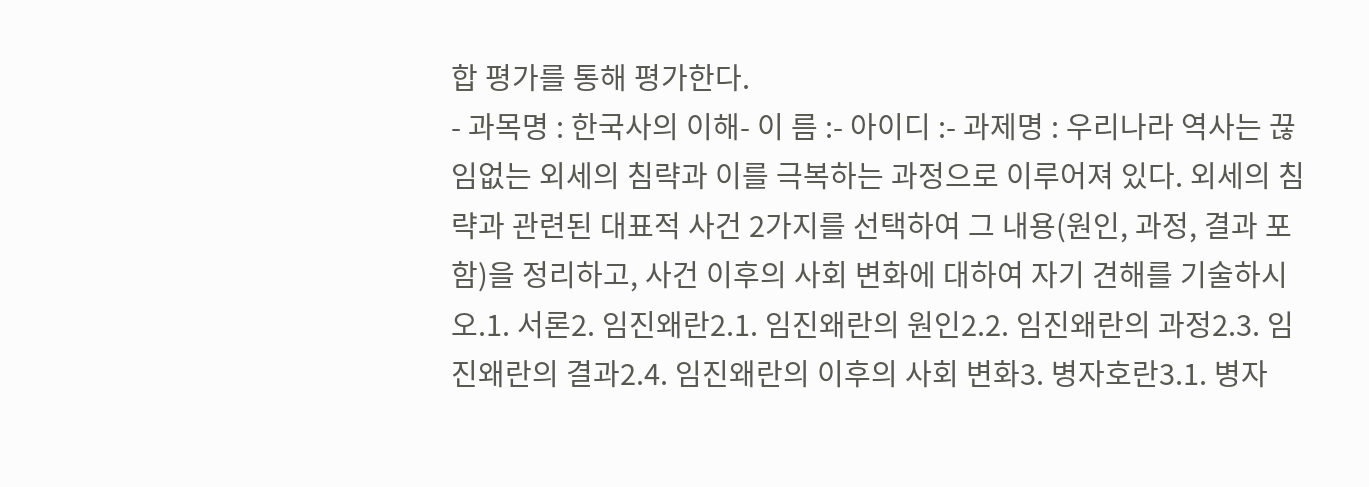합 평가를 통해 평가한다.
- 과목명 : 한국사의 이해- 이 름 :- 아이디 :- 과제명 : 우리나라 역사는 끊임없는 외세의 침략과 이를 극복하는 과정으로 이루어져 있다. 외세의 침략과 관련된 대표적 사건 2가지를 선택하여 그 내용(원인, 과정, 결과 포함)을 정리하고, 사건 이후의 사회 변화에 대하여 자기 견해를 기술하시오.1. 서론2. 임진왜란2.1. 임진왜란의 원인2.2. 임진왜란의 과정2.3. 임진왜란의 결과2.4. 임진왜란의 이후의 사회 변화3. 병자호란3.1. 병자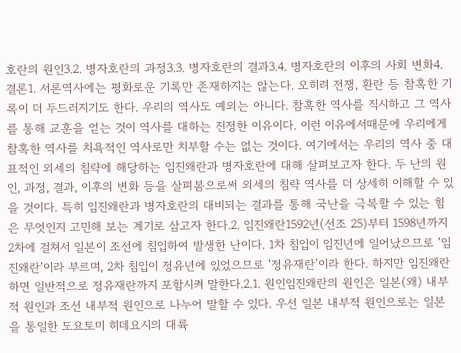호란의 원인3.2. 병자호란의 과정3.3. 병자호란의 결과3.4. 병자호란의 이후의 사회 변화4. 결론1. 서론역사에는 평화로운 기록만 존재하지는 않는다. 오히려 전쟁, 환란 등 참혹한 기록이 더 두드러지기도 한다. 우리의 역사도 예외는 아니다. 참혹한 역사를 직시하고 그 역사를 통해 교훈을 얻는 것이 역사를 대하는 진정한 이유이다. 이런 이유에서때문에 우리에게 참혹한 역사를 치욕적인 역사로만 치부할 수는 없는 것이다. 여기에서는 우리의 역사 중 대표적인 외세의 침략에 해당하는 임진왜란과 병자호란에 대해 살펴보고자 한다. 두 난의 원인, 과정, 결과, 이후의 변화 등을 살펴봄으로써 외세의 침략 역사를 더 상세히 이해할 수 있을 것이다. 특히 임진왜란과 병자호란의 대비되는 결과를 통해 국난을 극복할 수 있는 힘은 무엇인지 고민해 보는 계기로 삼고자 한다.2. 임진왜란1592년(선조 25)부터 1598년까지 2차에 걸쳐서 일본이 조선에 침입하여 발생한 난이다. 1차 침입이 임진년에 일어났으므로 ‘임진왜란’이라 부르며, 2차 침입이 정유년에 있었으므로 ‘정유재란’이라 한다. 하지만 임진왜란 하면 일반적으로 정유재란까지 포함시켜 말한다.2.1. 원인임진왜란의 원인은 일본(왜) 내부적 원인과 조선 내부적 원인으로 나누어 말할 수 있다. 우선 일본 내부적 원인으로는 일본을 통일한 도요토미 히데요시의 대륙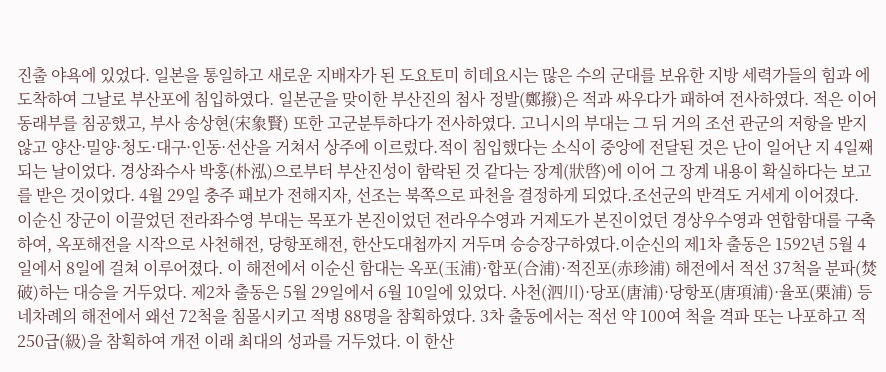진출 야욕에 있었다. 일본을 통일하고 새로운 지배자가 된 도요토미 히데요시는 많은 수의 군대를 보유한 지방 세력가들의 힘과 에 도착하여 그날로 부산포에 침입하였다. 일본군을 맞이한 부산진의 첨사 정발(鄭撥)은 적과 싸우다가 패하여 전사하였다. 적은 이어 동래부를 침공했고, 부사 송상현(宋象賢) 또한 고군분투하다가 전사하였다. 고니시의 부대는 그 뒤 거의 조선 관군의 저항을 받지 않고 양산·밀양·청도·대구·인동·선산을 거쳐서 상주에 이르렀다.적이 침입했다는 소식이 중앙에 전달된 것은 난이 일어난 지 4일째 되는 날이었다. 경상좌수사 박홍(朴泓)으로부터 부산진성이 함락된 것 같다는 장계(狀啓)에 이어 그 장계 내용이 확실하다는 보고를 받은 것이었다. 4월 29일 충주 패보가 전해지자, 선조는 북쪽으로 파천을 결정하게 되었다.조선군의 반격도 거세게 이어졌다. 이순신 장군이 이끌었던 전라좌수영 부대는 목포가 본진이었던 전라우수영과 거제도가 본진이었던 경상우수영과 연합함대를 구축하여, 옥포해전을 시작으로 사천해전, 당항포해전, 한산도대첩까지 거두며 승승장구하였다.이순신의 제1차 출동은 1592년 5월 4일에서 8일에 걸쳐 이루어졌다. 이 해전에서 이순신 함대는 옥포(玉浦)·합포(合浦)·적진포(赤珍浦) 해전에서 적선 37척을 분파(焚破)하는 대승을 거두었다. 제2차 출동은 5월 29일에서 6월 10일에 있었다. 사천(泗川)·당포(唐浦)·당항포(唐項浦)·율포(栗浦) 등 네차례의 해전에서 왜선 72척을 침몰시키고 적병 88명을 참획하였다. 3차 출동에서는 적선 약 100여 척을 격파 또는 나포하고 적 250급(級)을 참획하여 개전 이래 최대의 성과를 거두었다. 이 한산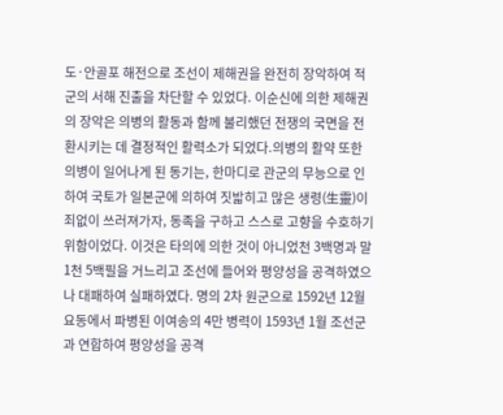도·안골포 해전으로 조선이 제해권을 완전히 장악하여 적군의 서해 진출을 차단할 수 있었다. 이순신에 의한 제해권의 장악은 의병의 활동과 함께 불리했던 전쟁의 국면을 전환시키는 데 결정적인 활력소가 되었다.의병의 활약 또한 의병이 일어나게 된 동기는, 한마디로 관군의 무능으로 인하여 국토가 일본군에 의하여 짓밟히고 많은 생령(生靈)이 죄없이 쓰러져가자, 동족을 구하고 스스로 고향을 수호하기 위함이었다. 이것은 타의에 의한 것이 아니었천 3백명과 말 1천 5백필을 거느리고 조선에 들어와 평양성을 공격하였으나 대패하여 실패하였다. 명의 2차 원군으로 1592년 12월 요동에서 파병된 이여송의 4만 병력이 1593년 1월 조선군과 연합하여 평양성을 공격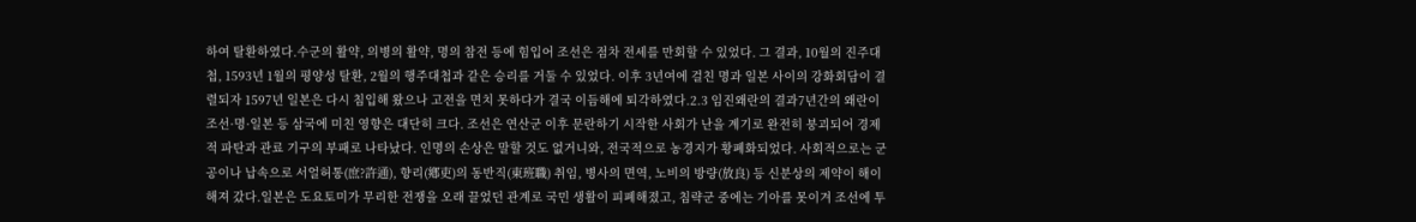하여 탈환하였다.수군의 활약, 의병의 활약, 명의 참전 등에 힘입어 조선은 점차 전세를 만회할 수 있었다. 그 결과, 10월의 진주대첩, 1593년 1월의 평양성 탈환, 2월의 행주대첩과 같은 승리를 거둘 수 있었다. 이후 3년여에 걸친 명과 일본 사이의 강화회담이 결렬되자 1597년 일본은 다시 침입해 왔으나 고전을 면치 못하다가 결국 이듬해에 퇴각하였다.2.3 임진왜란의 결과7년간의 왜란이 조선·명·일본 등 삼국에 미친 영향은 대단히 크다. 조선은 연산군 이후 문란하기 시작한 사회가 난을 계기로 완전히 붕괴되어 경제적 파탄과 관료 기구의 부패로 나타났다. 인명의 손상은 말할 것도 없거니와, 전국적으로 농경지가 황폐화되었다. 사회적으로는 군공이나 납속으로 서얼허통(庶?許通), 향리(鄕吏)의 동반직(東班職) 취임, 병사의 면역, 노비의 방량(放良) 등 신분상의 제약이 해이해져 갔다.일본은 도요토미가 무리한 전쟁을 오래 끌었던 관계로 국민 생활이 피폐해졌고, 침략군 중에는 기아를 못이겨 조선에 투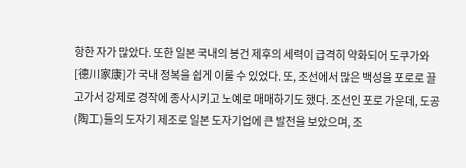항한 자가 많았다. 또한 일본 국내의 봉건 제후의 세력이 급격히 약화되어 도쿠가와[德川家康]가 국내 정복을 쉽게 이룰 수 있었다. 또, 조선에서 많은 백성을 포로로 끌고가서 강제로 경작에 종사시키고 노예로 매매하기도 했다. 조선인 포로 가운데, 도공(陶工)들의 도자기 제조로 일본 도자기업에 큰 발전을 보았으며, 조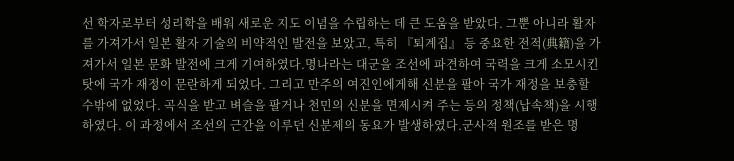선 학자로부터 성리학을 배워 새로운 지도 이념을 수립하는 데 큰 도움을 받았다. 그뿐 아니라 활자를 가져가서 일본 활자 기술의 비약적인 발전을 보았고, 특히 『퇴계집』 등 중요한 전적(典籍)을 가져가서 일본 문화 발전에 크게 기여하였다.명나라는 대군을 조선에 파견하여 국력을 크게 소모시킨 탓에 국가 재정이 문란하게 되었다. 그리고 만주의 여진인에게해 신분을 팔아 국가 재정을 보충할 수밖에 없었다. 곡식을 받고 벼슬을 팔거나 천민의 신분을 면제시켜 주는 등의 정책(납속책)을 시행하였다. 이 과정에서 조선의 근간을 이루던 신분제의 동요가 발생하였다.군사적 원조를 받은 명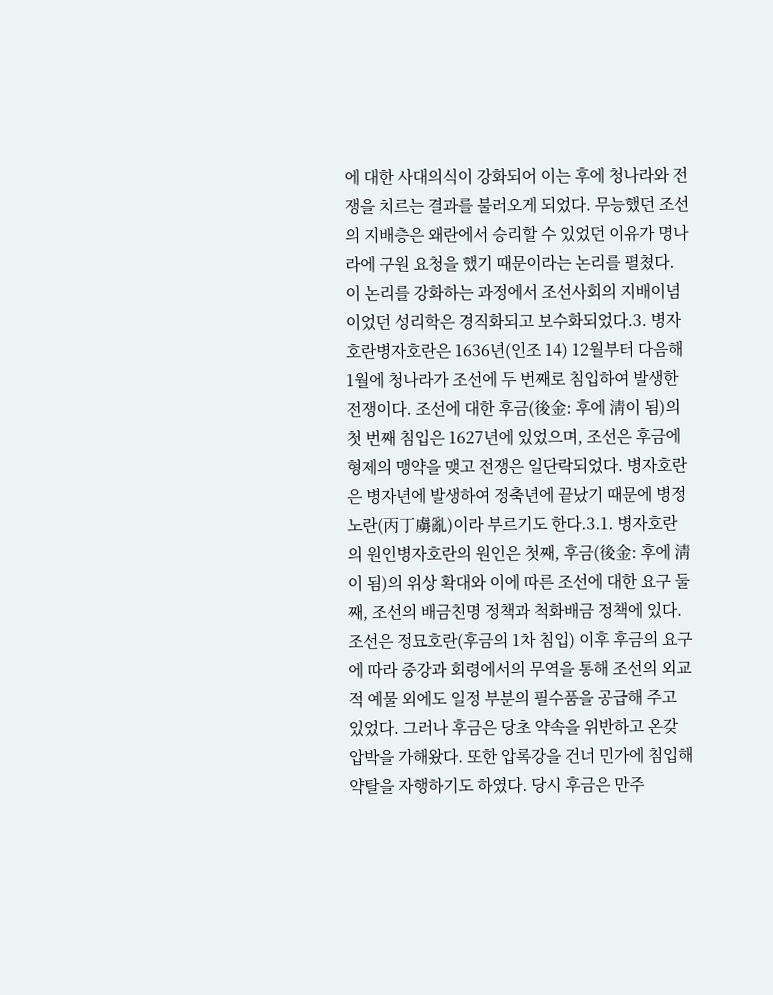에 대한 사대의식이 강화되어 이는 후에 청나라와 전쟁을 치르는 결과를 불러오게 되었다. 무능했던 조선의 지배층은 왜란에서 승리할 수 있었던 이유가 명나라에 구원 요청을 했기 때문이라는 논리를 펼쳤다. 이 논리를 강화하는 과정에서 조선사회의 지배이념이었던 성리학은 경직화되고 보수화되었다.3. 병자호란병자호란은 1636년(인조 14) 12월부터 다음해 1월에 청나라가 조선에 두 번째로 침입하여 발생한 전쟁이다. 조선에 대한 후금(後金: 후에 淸이 됨)의 첫 번째 침입은 1627년에 있었으며, 조선은 후금에 형제의 맹약을 맺고 전쟁은 일단락되었다. 병자호란은 병자년에 발생하여 정축년에 끝났기 때문에 병정노란(丙丁虜亂)이라 부르기도 한다.3.1. 병자호란의 원인병자호란의 원인은 첫째, 후금(後金: 후에 淸이 됨)의 위상 확대와 이에 따른 조선에 대한 요구 둘째, 조선의 배금친명 정책과 척화배금 정책에 있다.조선은 정묘호란(후금의 1차 침입) 이후 후금의 요구에 따라 중강과 회령에서의 무역을 통해 조선의 외교적 예물 외에도 일정 부분의 필수품을 공급해 주고 있었다. 그러나 후금은 당초 약속을 위반하고 온갖 압박을 가해왔다. 또한 압록강을 건너 민가에 침입해 약탈을 자행하기도 하였다. 당시 후금은 만주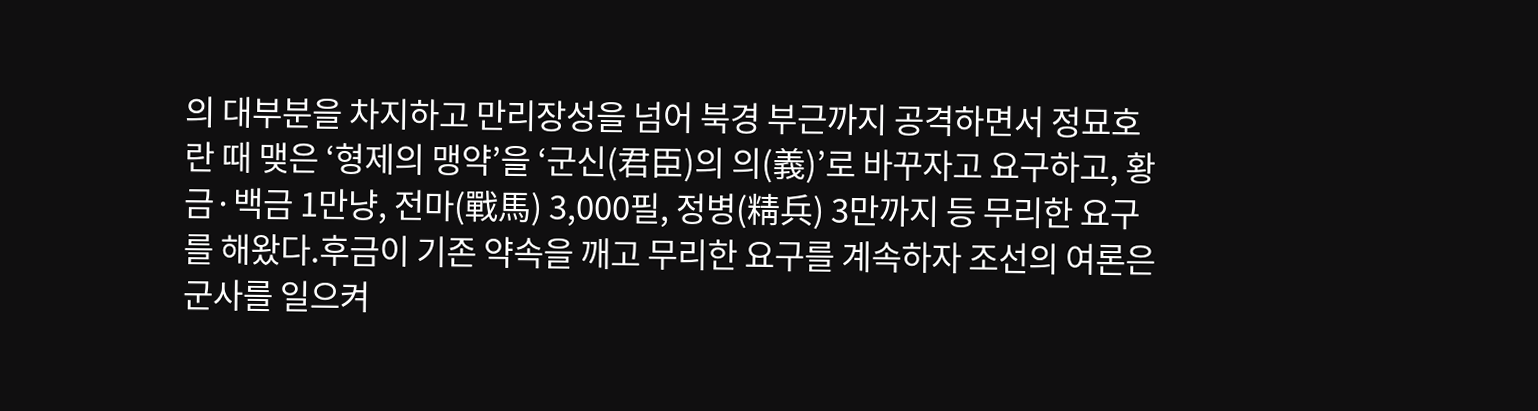의 대부분을 차지하고 만리장성을 넘어 북경 부근까지 공격하면서 정묘호란 때 맺은 ‘형제의 맹약’을 ‘군신(君臣)의 의(義)’로 바꾸자고 요구하고, 황금·백금 1만냥, 전마(戰馬) 3,000필, 정병(精兵) 3만까지 등 무리한 요구를 해왔다.후금이 기존 약속을 깨고 무리한 요구를 계속하자 조선의 여론은 군사를 일으켜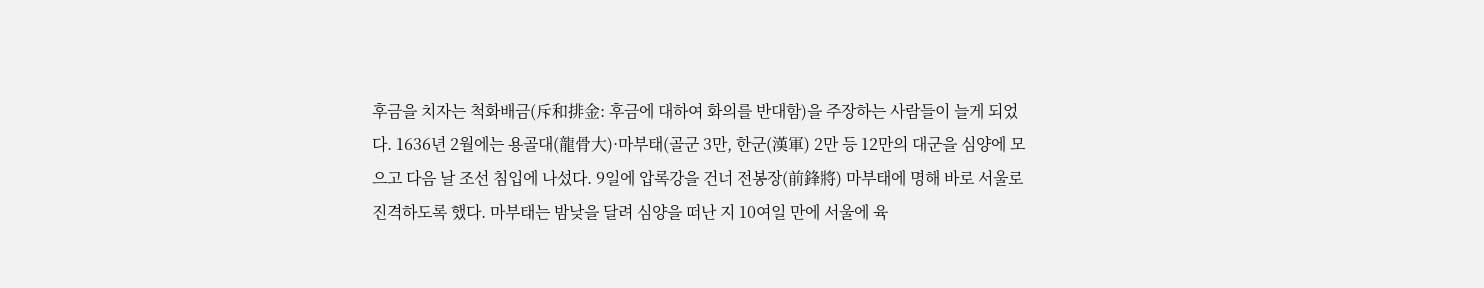후금을 치자는 척화배금(斥和排金: 후금에 대하여 화의를 반대함)을 주장하는 사람들이 늘게 되었다. 1636년 2월에는 용골대(龍骨大)·마부태(골군 3만, 한군(漢軍) 2만 등 12만의 대군을 심양에 모으고 다음 날 조선 침입에 나섰다. 9일에 압록강을 건너 전봉장(前鋒將) 마부태에 명해 바로 서울로 진격하도록 했다. 마부태는 밤낮을 달려 심양을 떠난 지 10여일 만에 서울에 육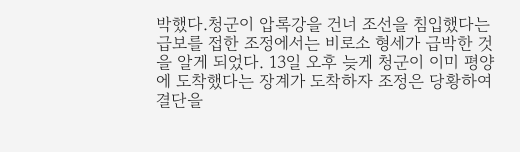박했다.청군이 압록강을 건너 조선을 침입했다는 급보를 접한 조정에서는 비로소 형세가 급박한 것을 알게 되었다. 13일 오후 늦게 청군이 이미 평양에 도착했다는 장계가 도착하자 조정은 당황하여 결단을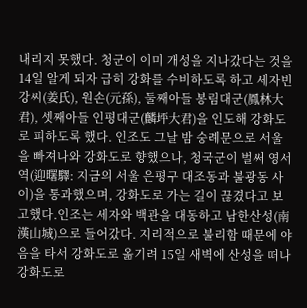내리지 못했다. 청군이 이미 개성을 지나갔다는 것을 14일 알게 되자 급히 강화를 수비하도록 하고 세자빈 강씨(姜氏), 원손(元孫), 둘째아들 봉림대군(鳳林大君), 셋째아들 인평대군(麟坪大君)을 인도해 강화도로 피하도록 했다. 인조도 그날 밤 숭례문으로 서울을 빠져나와 강화도로 향했으나, 청국군이 벌써 영서역(迎曙驛: 지금의 서울 은평구 대조동과 불광동 사이)을 통과했으며, 강화도로 가는 길이 끊겼다고 보고했다.인조는 세자와 백관을 대동하고 남한산성(南漢山城)으로 들어갔다. 지리적으로 불리함 때문에 야음을 타서 강화도로 옮기려 15일 새벽에 산성을 떠나 강화도로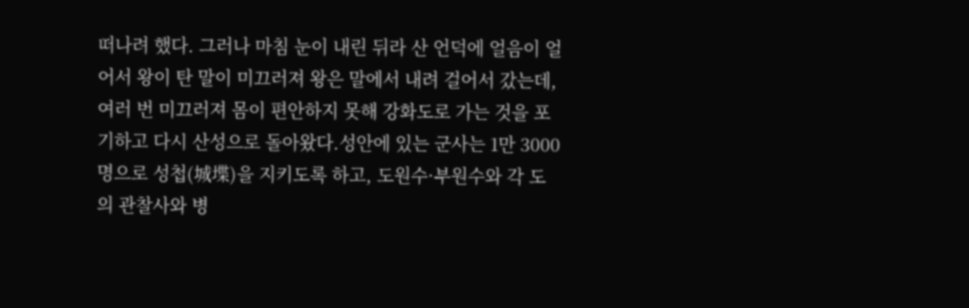떠나려 했다. 그러나 마침 눈이 내린 뒤라 산 언덕에 얼음이 얼어서 왕이 탄 말이 미끄러져 왕은 말에서 내려 걸어서 갔는데, 여러 번 미끄러져 몸이 편안하지 못해 강화도로 가는 것을 포기하고 다시 산성으로 돌아왔다.성안에 있는 군사는 1만 3000명으로 성첩(城堞)을 지키도록 하고, 도원수·부원수와 각 도의 관찰사와 병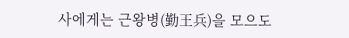사에게는 근왕병(勤王兵)을 모으도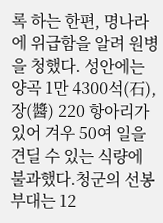록 하는 한편, 명나라에 위급함을 알려 원병을 청했다. 성안에는 양곡 1만 4300석(石), 장(醬) 220 항아리가 있어 겨우 50여 일을 견딜 수 있는 식량에 불과했다.청군의 선봉 부대는 12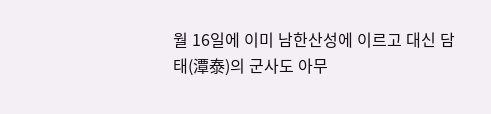월 16일에 이미 남한산성에 이르고 대신 담태(潭泰)의 군사도 아무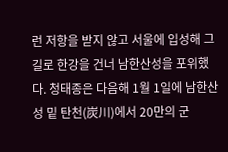런 저항을 받지 않고 서울에 입성해 그 길로 한강을 건너 남한산성을 포위했다. 청태종은 다음해 1월 1일에 남한산성 밑 탄천(炭川)에서 20만의 군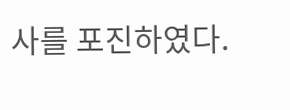사를 포진하였다.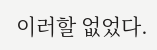이러할 없었다.